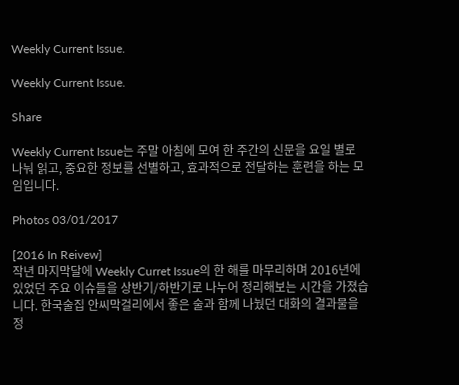Weekly Current Issue.

Weekly Current Issue.

Share

Weekly Current Issue는 주말 아침에 모여 한 주간의 신문을 요일 별로 나눠 읽고, 중요한 정보를 선별하고, 효과적으로 전달하는 훈련을 하는 모임입니다.

Photos 03/01/2017

[2016 In Reivew]
작년 마지막달에 Weekly Curret Issue의 한 해를 마무리하며 2016년에 있었던 주요 이슈들을 상반기/하반기로 나누어 정리해보는 시간을 가졌습니다. 한국술집 안씨막걸리에서 좋은 술과 함께 나눴던 대화의 결과물을 정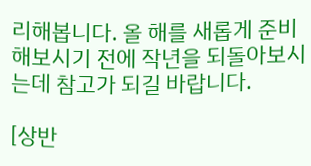리해봅니다. 올 해를 새롭게 준비해보시기 전에 작년을 되돌아보시는데 참고가 되길 바랍니다.

[상반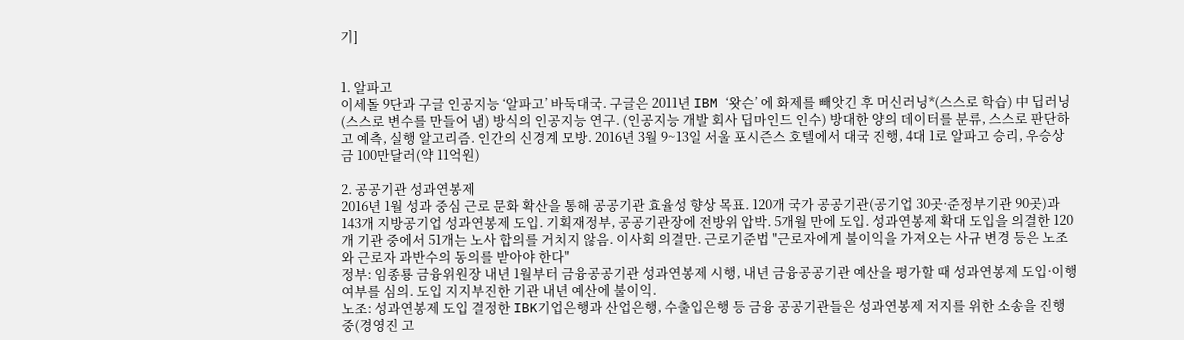기]


1. 알파고
이세돌 9단과 구글 인공지능 ‘알파고’ 바둑대국. 구글은 2011년 IBM ‘왓슨’ 에 화제를 빼앗긴 후 머신러닝*(스스로 학습) 中 딥러닝(스스로 변수를 만들어 냄) 방식의 인공지능 연구. (인공지능 개발 회사 딥마인드 인수) 방대한 양의 데이터를 분류, 스스로 판단하고 예측, 실행 알고리즘. 인간의 신경계 모방. 2016년 3월 9~13일 서울 포시즌스 호텔에서 대국 진행, 4대 1로 알파고 승리, 우승상금 100만달러(약 11억원)

2. 공공기관 성과연봉제
2016년 1월 성과 중심 근로 문화 확산을 통해 공공기관 효율성 향상 목표. 120개 국가 공공기관(공기업 30곳·준정부기관 90곳)과 143개 지방공기업 성과연봉제 도입. 기획재정부, 공공기관장에 전방위 압박. 5개월 만에 도입. 성과연봉제 확대 도입을 의결한 120개 기관 중에서 51개는 노사 합의를 거치지 않음. 이사회 의결만. 근로기준법 "근로자에게 불이익을 가져오는 사규 변경 등은 노조와 근로자 과반수의 동의를 받아야 한다"
정부: 임종룡 금융위원장 내년 1월부터 금융공공기관 성과연봉제 시행, 내년 금융공공기관 예산을 평가할 때 성과연봉제 도입·이행 여부를 심의. 도입 지지부진한 기관 내년 예산에 불이익.
노조: 성과연봉제 도입 결정한 IBK기업은행과 산업은행, 수출입은행 등 금융 공공기관들은 성과연봉제 저지를 위한 소송을 진행 중(경영진 고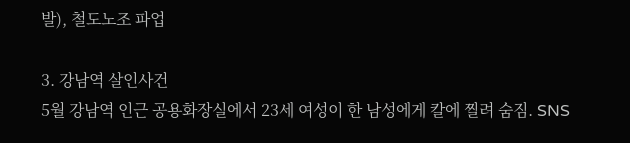발), 철도노조 파업

3. 강남역 살인사건
5월 강남역 인근 공용화장실에서 23세 여성이 한 남성에게 칼에 찔려 숨짐. SNS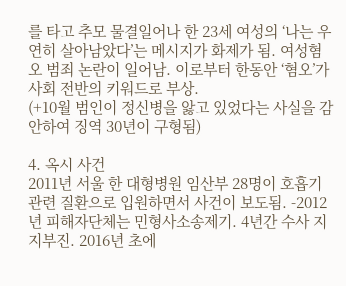를 타고 추모 물결일어나 한 23세 여성의 ‘나는 우연히 살아남았다’는 메시지가 화제가 됨. 여성혐오 범죄 논란이 일어남. 이로부터 한동안 ‘혐오’가 사회 전반의 키워드로 부상.
(+10월 범인이 정신병을 앓고 있었다는 사실을 감안하여 징역 30년이 구형됨)

4. 옥시 사건
2011년 서울 한 대형병원 임산부 28명이 호흡기관련 질환으로 입원하면서 사건이 보도됨. -2012년 피해자단체는 민형사소송제기. 4년간 수사 지지부진. 2016년 초에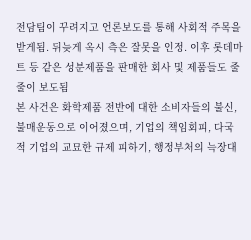전담팀이 꾸려지고 언론보도를 통해 사회적 주목을 받게됨. 뒤늦게 옥시 측은 잘못을 인정. 이후 롯데마트 등 같은 성분제품을 판매한 회사 및 제품들도 줄줄이 보도됨
본 사건은 화학제품 전반에 대한 소비자들의 불신, 불매운동으로 이어졌으며, 기업의 책임회피, 다국적 기업의 교묘한 규제 피하기, 행정부처의 늑장대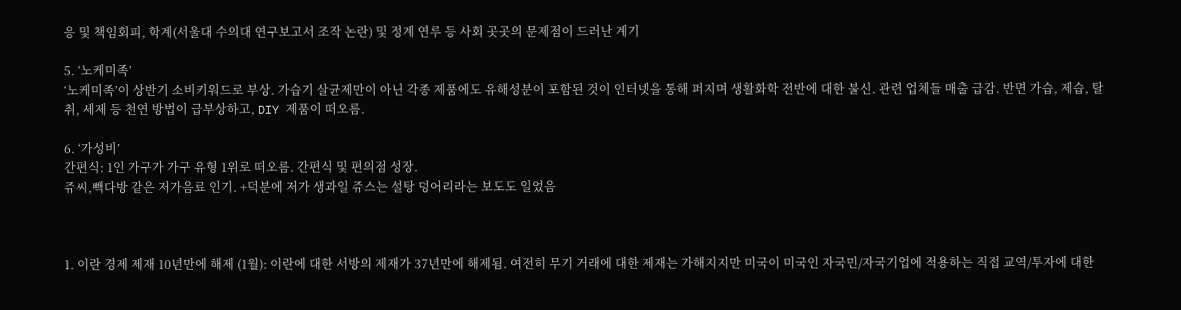응 및 책임회피, 학계(서울대 수의대 연구보고서 조작 논란) 및 정계 연루 등 사회 곳곳의 문제점이 드러난 계기

5. ‘노케미족’
‘노케미족’이 상반기 소비키워드로 부상. 가습기 살균제만이 아닌 각종 제품에도 유해성분이 포함된 것이 인터넷을 통해 퍼지며 생활화학 전반에 대한 불신. 관련 업체들 매출 급감. 반면 가습, 제습, 탈취, 세제 등 천연 방법이 급부상하고, DIY 제품이 떠오름.

6. ‘가성비’
간편식: 1인 가구가 가구 유형 1위로 떠오름. 간편식 및 편의점 성장.
쥬씨,빽다방 같은 저가음료 인기. +덕분에 저가 생과일 쥬스는 설탕 덩어리라는 보도도 일었음



1. 이란 경제 제재 10년만에 해제 (1월): 이란에 대한 서방의 제재가 37년만에 해제됨. 여전히 무기 거래에 대한 제재는 가해지지만 미국이 미국인 자국민/자국기업에 적용하는 직접 교역/투자에 대한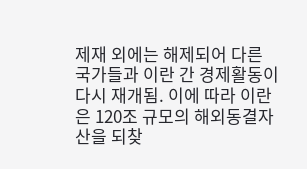제재 외에는 해제되어 다른 국가들과 이란 간 경제활동이 다시 재개됨. 이에 따라 이란은 120조 규모의 해외동결자산을 되찾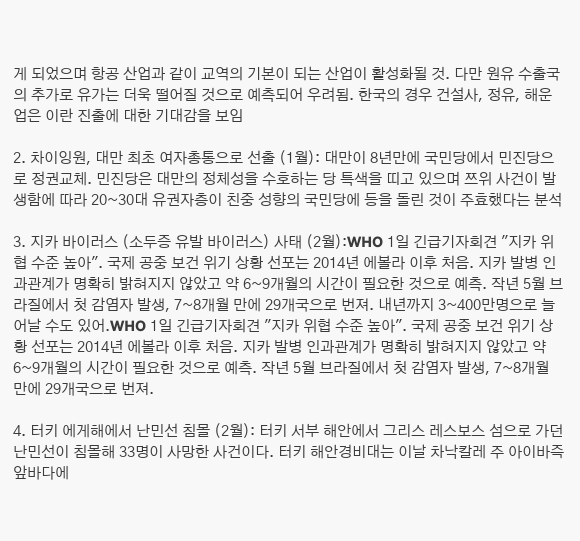게 되었으며 항공 산업과 같이 교역의 기본이 되는 산업이 활성화될 것. 다만 원유 수출국의 추가로 유가는 더욱 떨어질 것으로 예측되어 우려됨. 한국의 경우 건설사, 정유, 해운업은 이란 진출에 대한 기대감을 보임

2. 차이잉원, 대만 최초 여자총통으로 선출 (1월): 대만이 8년만에 국민당에서 민진당으로 정권교체. 민진당은 대만의 정체성을 수호하는 당 특색을 띠고 있으며 쯔위 사건이 발생함에 따라 20~30대 유권자층이 친중 성향의 국민당에 등을 돌린 것이 주효했다는 분석

3. 지카 바이러스 (소두증 유발 바이러스) 사태 (2월):WHO 1일 긴급기자회견 "지카 위협 수준 높아". 국제 공중 보건 위기 상황 선포는 2014년 에볼라 이후 처음. 지카 발병 인과관계가 명확히 밝혀지지 않았고 약 6~9개월의 시간이 필요한 것으로 예측. 작년 5월 브라질에서 첫 감염자 발생, 7~8개월 만에 29개국으로 번져. 내년까지 3~400만명으로 늘어날 수도 있어.WHO 1일 긴급기자회견 "지카 위협 수준 높아". 국제 공중 보건 위기 상황 선포는 2014년 에볼라 이후 처음. 지카 발병 인과관계가 명확히 밝혀지지 않았고 약 6~9개월의 시간이 필요한 것으로 예측. 작년 5월 브라질에서 첫 감염자 발생, 7~8개월 만에 29개국으로 번져.

4. 터키 에게해에서 난민선 침몰 (2월): 터키 서부 해안에서 그리스 레스보스 섬으로 가던 난민선이 침몰해 33명이 사망한 사건이다. 터키 해안경비대는 이날 차낙칼레 주 아이바즉 앞바다에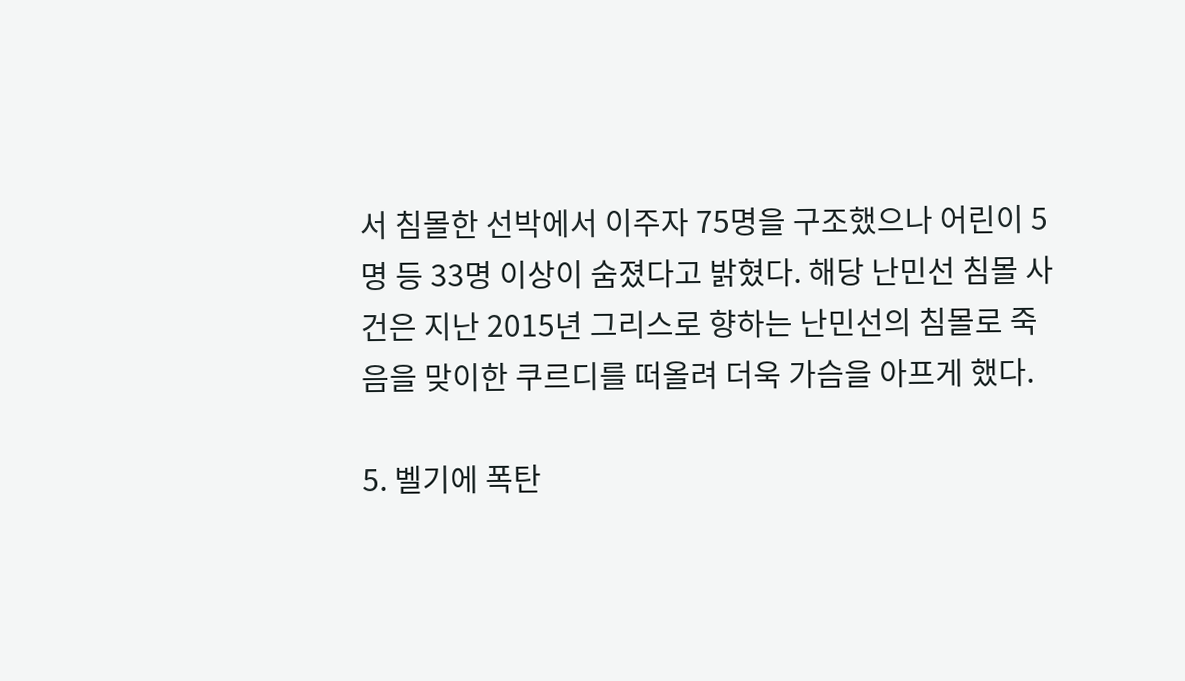서 침몰한 선박에서 이주자 75명을 구조했으나 어린이 5명 등 33명 이상이 숨졌다고 밝혔다. 해당 난민선 침몰 사건은 지난 2015년 그리스로 향하는 난민선의 침몰로 죽음을 맞이한 쿠르디를 떠올려 더욱 가슴을 아프게 했다.

5. 벨기에 폭탄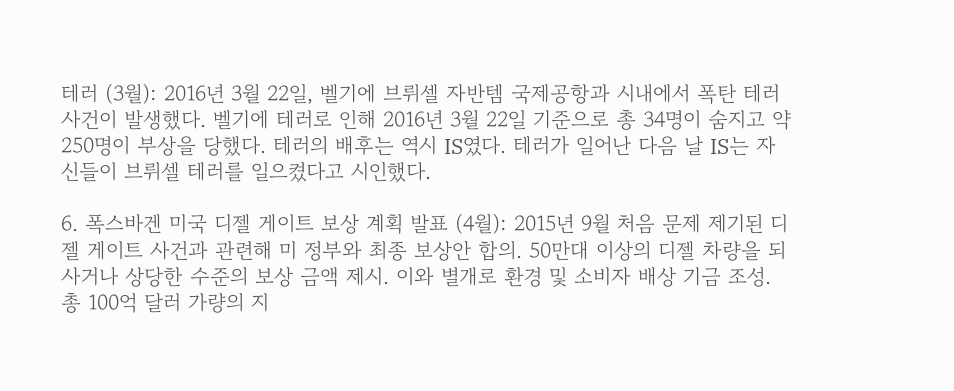테러 (3월): 2016년 3월 22일, 벨기에 브뤼셀 자반템 국제공항과 시내에서 폭탄 테러 사건이 발생했다. 벨기에 테러로 인해 2016년 3월 22일 기준으로 총 34명이 숨지고 약 250명이 부상을 당했다. 테러의 배후는 역시 IS였다. 테러가 일어난 다음 날 IS는 자신들이 브뤼셀 테러를 일으켰다고 시인했다.

6. 폭스바겐 미국 디젤 게이트 보상 계획 발표 (4월): 2015년 9월 처음 문제 제기된 디젤 게이트 사건과 관련해 미 정부와 최종 보상안 합의. 50만대 이상의 디젤 차량을 되사거나 상당한 수준의 보상 금액 제시. 이와 별개로 환경 및 소비자 배상 기금 조성. 총 100억 달러 가량의 지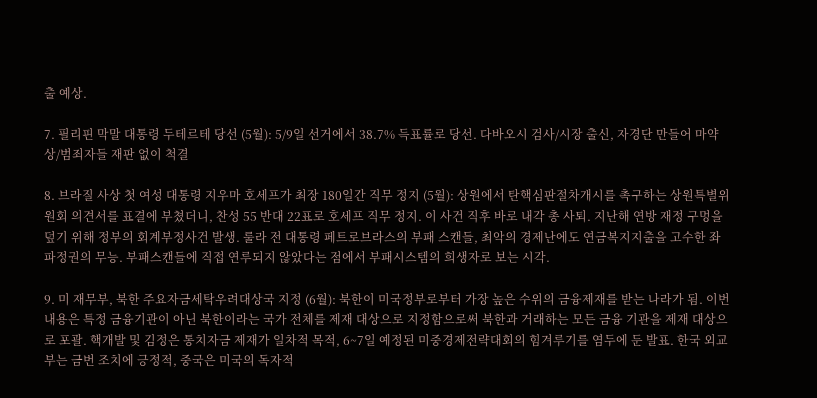출 예상.

7. 필리핀 막말 대통령 두테르테 당선 (5월): 5/9일 선거에서 38.7% 득표률로 당선. 다바오시 검사/시장 출신, 자경단 만들어 마약상/범죄자들 재판 없이 척결

8. 브라질 사상 첫 여성 대통령 지우마 호세프가 최장 180일간 직무 정지 (5월): 상원에서 탄핵심판절차개시를 촉구하는 상원특별위원회 의견서를 표결에 부쳤더니, 찬성 55 반대 22표로 호세프 직무 정지. 이 사건 직후 바로 내각 총 사퇴. 지난해 연방 재정 구멍을 덮기 위해 정부의 회계부정사건 발생. 룰라 전 대통령 페트로브라스의 부패 스캔들, 최악의 경제난에도 연금복지지출을 고수한 좌파정권의 무능. 부패스캔들에 직접 연루되지 않았다는 점에서 부패시스템의 희생자로 보는 시각.

9. 미 재무부, 북한 주요자금세탁우려대상국 지정 (6월): 북한이 미국정부로부터 가장 높은 수위의 금융제재를 받는 나라가 됨. 이번 내용은 특정 금융기관이 아닌 북한이라는 국가 전체를 제재 대상으로 지정함으로써 북한과 거래하는 모든 금융 기관을 제재 대상으로 포괄. 핵개발 및 김정은 통치자금 제재가 일차적 목적, 6~7일 예정된 미중경제전략대회의 힘겨루기를 염두에 둔 발표. 한국 외교부는 금번 조치에 긍정적, 중국은 미국의 독자적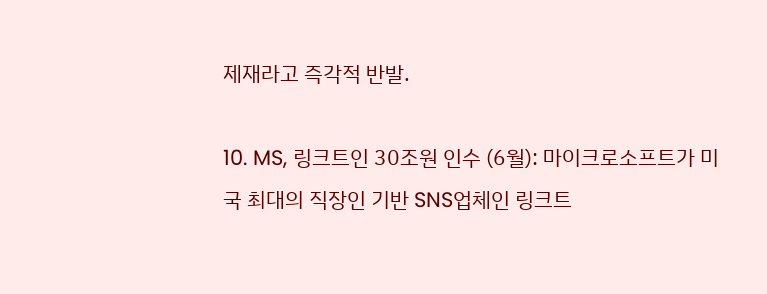제재라고 즉각적 반발.

10. MS, 링크트인 30조원 인수 (6월): 마이크로소프트가 미국 최대의 직장인 기반 SNS업체인 링크트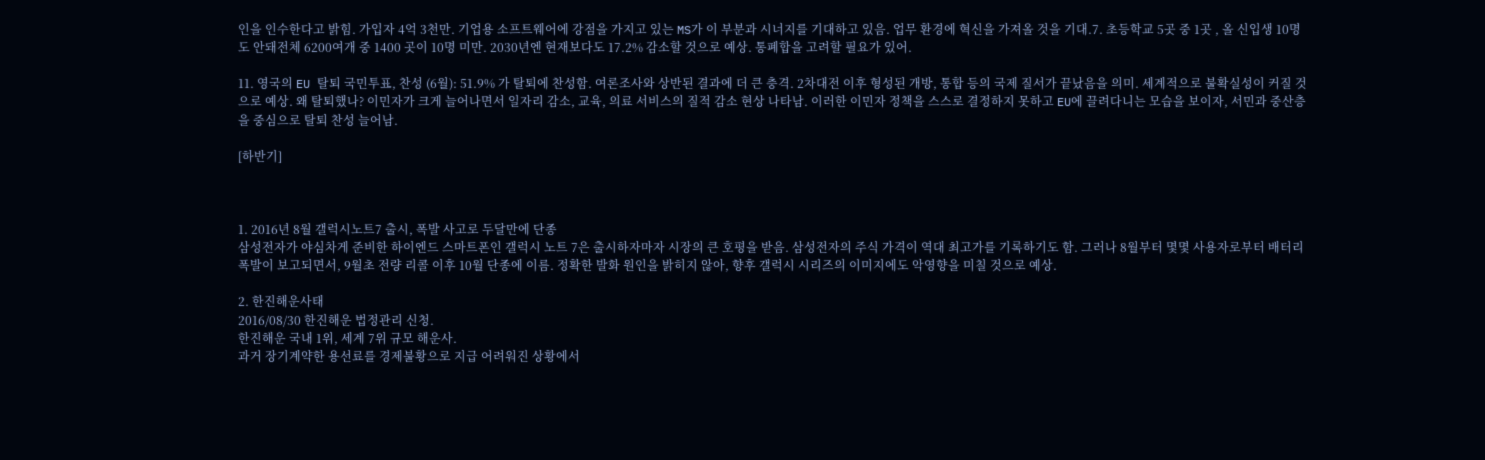인을 인수한다고 밝힘. 가입자 4억 3천만. 기업용 소프트웨어에 강점을 가지고 있는 MS가 이 부분과 시너지를 기대하고 있음. 업무 환경에 혁신을 가져올 것을 기대.7. 초등학교 5곳 중 1곳 , 올 신입생 10명도 안돼전체 6200여개 중 1400 곳이 10명 미만. 2030년엔 현재보다도 17.2% 감소할 것으로 예상. 통폐합을 고려할 필요가 있어.

11. 영국의 EU 탈퇴 국민투표, 찬성 (6월): 51.9% 가 탈퇴에 찬성함. 여론조사와 상반된 결과에 더 큰 충격. 2차대전 이후 형성된 개방, 통합 등의 국제 질서가 끝났음을 의미. 세계적으로 불확실성이 커질 것으로 예상. 왜 탈퇴했나? 이민자가 크게 늘어나면서 일자리 감소, 교육, 의료 서비스의 질적 감소 현상 나타남. 이러한 이민자 정책을 스스로 결정하지 못하고 EU에 끌려다니는 모습을 보이자, 서민과 중산층을 중심으로 탈퇴 찬성 늘어남.

[하반기]



1. 2016년 8월 갤럭시노트7 출시, 폭발 사고로 두달만에 단종
삼성전자가 야심차게 준비한 하이엔드 스마트폰인 갤럭시 노트 7은 출시하자마자 시장의 큰 호평을 받음. 삼성전자의 주식 가격이 역대 최고가를 기록하기도 함. 그러나 8월부터 몇몇 사용자로부터 배터리 폭발이 보고되면서, 9월초 전량 리콜 이후 10월 단종에 이름. 정확한 발화 원인을 밝히지 않아, 향후 갤럭시 시리즈의 이미지에도 악영향을 미칠 것으로 예상.

2. 한진해운사태
2016/08/30 한진해운 법정관리 신청.
한진해운 국내 1위, 세계 7위 규모 해운사.
과거 장기계약한 용선료를 경제불황으로 지급 어려워진 상황에서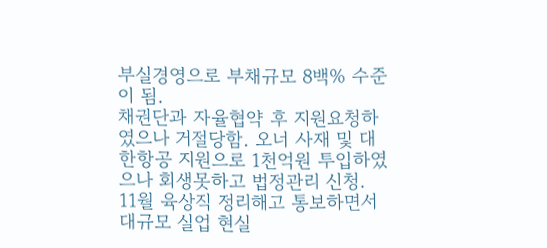부실경영으로 부채규모 8백% 수준이 됨.
채권단과 자율협약 후 지원요청하였으나 거절당함. 오너 사재 및 대한항공 지원으로 1천억원 투입하였으나 회생못하고 법정관리 신청.
11월 육상직 정리해고 통보하면서 대규모 실업 현실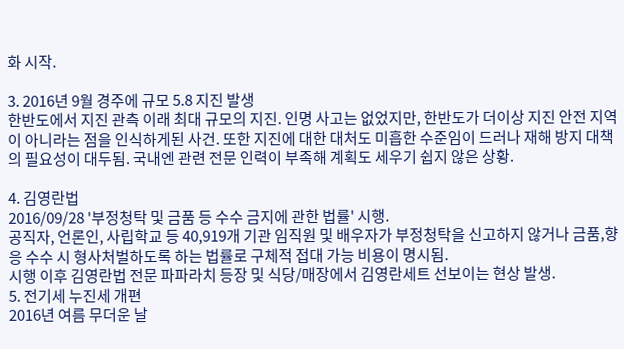화 시작.

3. 2016년 9월 경주에 규모 5.8 지진 발생
한반도에서 지진 관측 이래 최대 규모의 지진. 인명 사고는 없었지만, 한반도가 더이상 지진 안전 지역이 아니라는 점을 인식하게된 사건. 또한 지진에 대한 대처도 미흡한 수준임이 드러나 재해 방지 대책의 필요성이 대두됨. 국내엔 관련 전문 인력이 부족해 계획도 세우기 쉽지 않은 상황.

4. 김영란법
2016/09/28 '부정청탁 및 금품 등 수수 금지에 관한 법률' 시행.
공직자, 언론인, 사립학교 등 40,919개 기관 임직원 및 배우자가 부정청탁을 신고하지 않거나 금품,향응 수수 시 형사처벌하도록 하는 법률로 구체적 접대 가능 비용이 명시됨.
시행 이후 김영란법 전문 파파라치 등장 및 식당/매장에서 김영란세트 선보이는 현상 발생.
5. 전기세 누진세 개편
2016년 여름 무더운 날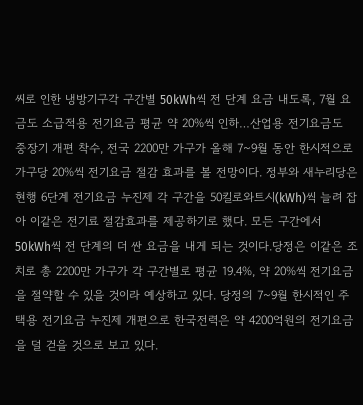씨로 인한 냉방기구각 구간별 50kWh씩 전 단계 요금 내도록, 7월 요금도 소급적용 전기요금 평균 약 20%씩 인하…산업용 전기요금도 중장기 개편 착수, 전국 2200만 가구가 올해 7~9월 동안 한시적으로 가구당 20%씩 전기요금 절감 효과를 볼 전망이다. 정부와 새누리당은 현행 6단계 전기요금 누진제 각 구간을 50킬로와트시(kWh)씩 늘려 잡아 이같은 전기료 절감효과를 제공하기로 했다. 모든 구간에서 50kWh씩 전 단계의 더 싼 요금을 내게 되는 것이다.당정은 이같은 조치로 총 2200만 가구가 각 구간별로 평균 19.4%, 약 20%씩 전기요금을 절약할 수 있을 것이라 예상하고 있다. 당정의 7~9월 한시적인 주택용 전기요금 누진제 개편으로 한국전력은 약 4200억원의 전기요금을 덜 걷을 것으로 보고 있다.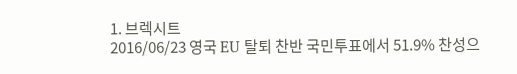1. 브렉시트
2016/06/23 영국 EU 탈퇴 찬반 국민투표에서 51.9% 찬성으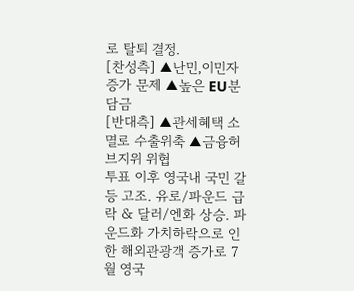로 탈퇴 결정.
[찬성측] ▲난민,이민자 증가 문제 ▲높은 EU분담금
[반대측] ▲관세혜택 소멸로 수출위축 ▲금융허브지위 위협
투표 이후 영국내 국민 갈등 고조. 유로/파운드 급락 & 달러/엔화 상승. 파운드화 가치하락으로 인한 해외관광객 증가로 7월 영국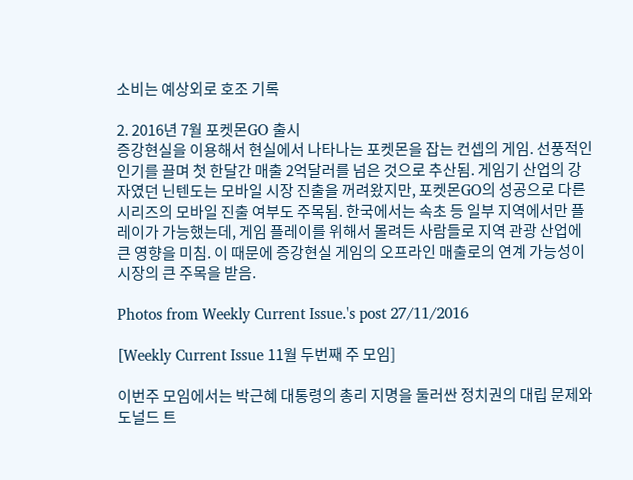소비는 예상외로 호조 기록

2. 2016년 7월 포켓몬GO 출시
증강현실을 이용해서 현실에서 나타나는 포켓몬을 잡는 컨셉의 게임. 선풍적인 인기를 끌며 첫 한달간 매출 2억달러를 넘은 것으로 추산됨. 게임기 산업의 강자였던 닌텐도는 모바일 시장 진출을 꺼려왔지만, 포켓몬GO의 성공으로 다른 시리즈의 모바일 진출 여부도 주목됨. 한국에서는 속초 등 일부 지역에서만 플레이가 가능했는데, 게임 플레이를 위해서 몰려든 사람들로 지역 관광 산업에 큰 영향을 미침. 이 때문에 증강현실 게임의 오프라인 매출로의 연계 가능성이 시장의 큰 주목을 받음.

Photos from Weekly Current Issue.'s post 27/11/2016

[Weekly Current Issue 11월 두번째 주 모임]

이번주 모임에서는 박근혜 대통령의 총리 지명을 둘러싼 정치권의 대립 문제와 도널드 트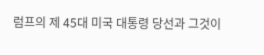럼프의 제 45대 미국 대통령 당선과 그것이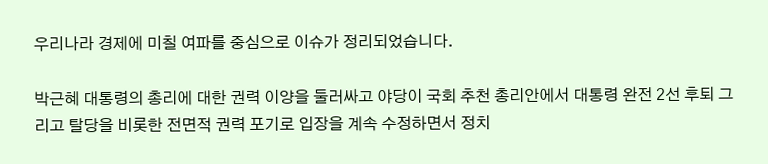우리나라 경제에 미칠 여파를 중심으로 이슈가 정리되었습니다.

박근혜 대통령의 총리에 대한 권력 이양을 둘러싸고 야당이 국회 추천 총리안에서 대통령 완전 2선 후퇴 그리고 탈당을 비롯한 전면적 권력 포기로 입장을 계속 수정하면서 정치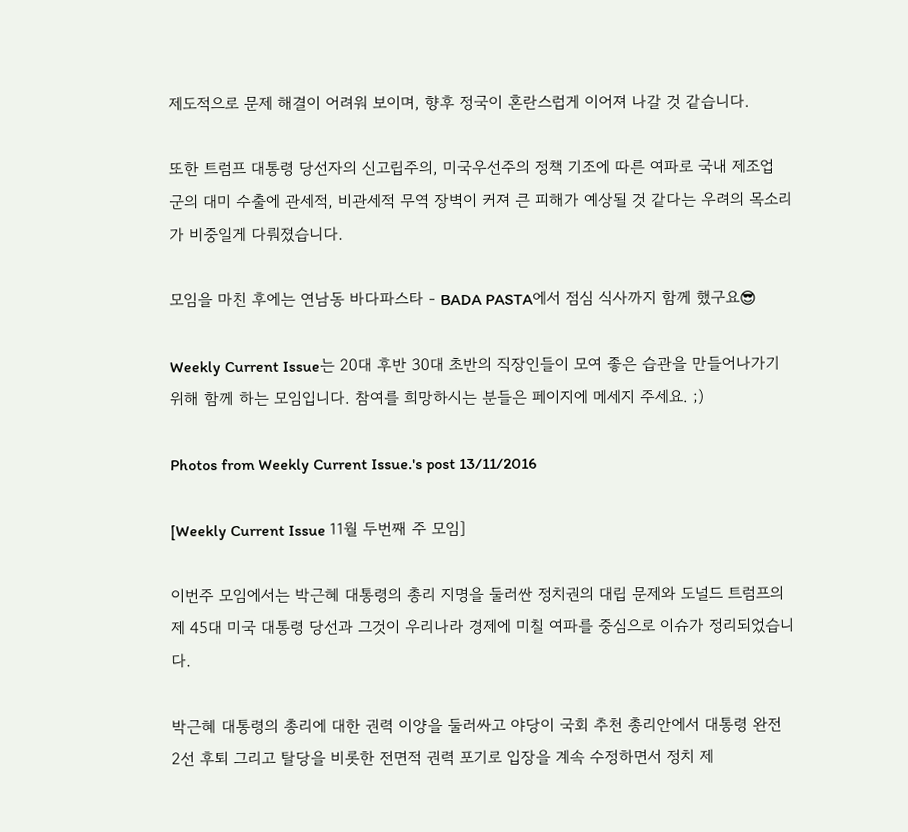제도적으로 문제 해결이 어려워 보이며, 향후 정국이 혼란스럽게 이어져 나갈 것 같습니다.

또한 트럼프 대통령 당선자의 신고립주의, 미국우선주의 정책 기조에 따른 여파로 국내 제조업 군의 대미 수출에 관세적, 비관세적 무역 장벽이 커져 큰 피해가 예상될 것 같다는 우려의 목소리가 비중일게 다뤄졌습니다.

모임을 마친 후에는 연남동 바다파스타 - BADA PASTA에서 점심 식사까지 함께 했구요😎

Weekly Current Issue는 20대 후반 30대 초반의 직장인들이 모여 좋은 습관을 만들어나가기 위해 함께 하는 모임입니다. 참여를 희망하시는 분들은 페이지에 메세지 주세요. ;)

Photos from Weekly Current Issue.'s post 13/11/2016

[Weekly Current Issue 11월 두번째 주 모임]

이번주 모임에서는 박근혜 대통령의 총리 지명을 둘러싼 정치권의 대립 문제와 도널드 트럼프의 제 45대 미국 대통령 당선과 그것이 우리나라 경제에 미칠 여파를 중심으로 이슈가 정리되었습니다.

박근혜 대통령의 총리에 대한 권력 이양을 둘러싸고 야당이 국회 추천 총리안에서 대통령 완전 2선 후퇴 그리고 탈당을 비롯한 전면적 권력 포기로 입장을 계속 수정하면서 정치 제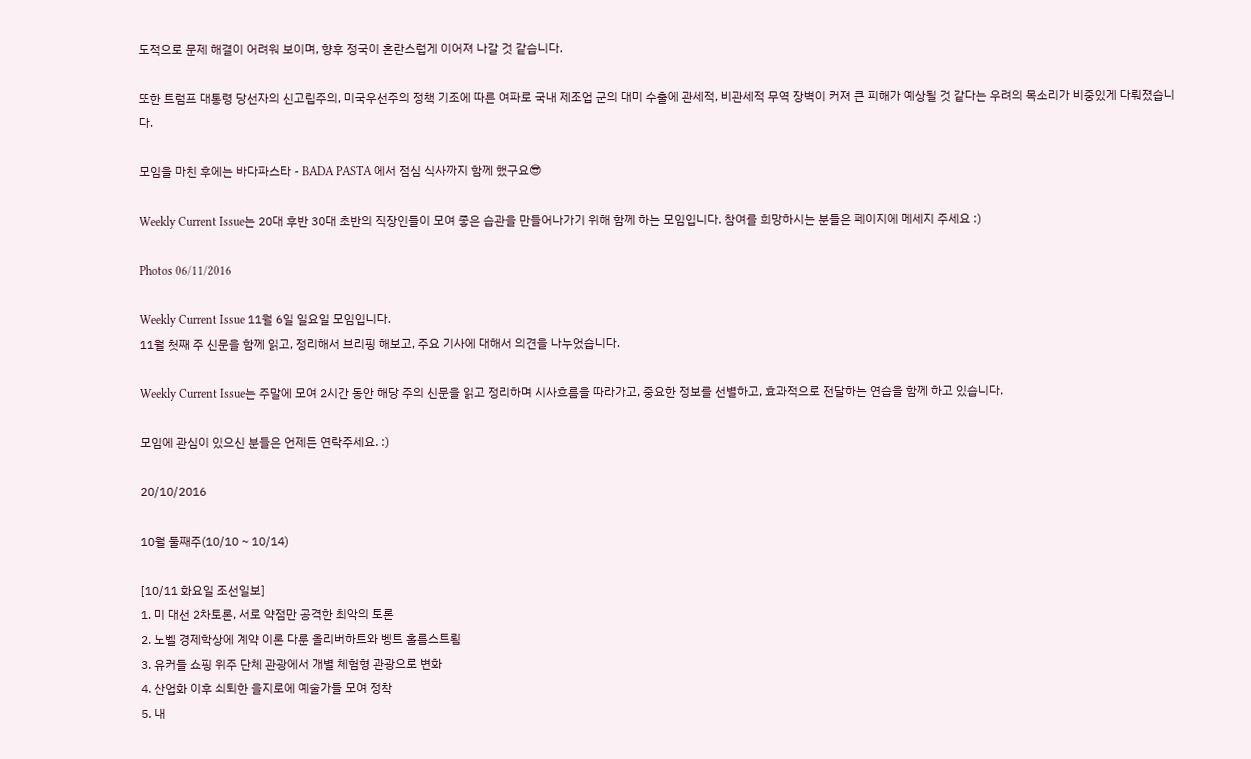도적으로 문제 해결이 어려워 보이며, 향후 정국이 혼란스럽게 이어져 나갈 것 같습니다.

또한 트럼프 대통령 당선자의 신고립주의, 미국우선주의 정책 기조에 따른 여파로 국내 제조업 군의 대미 수출에 관세적, 비관세적 무역 장벽이 커져 큰 피해가 예상될 것 같다는 우려의 목소리가 비중있게 다뤄졌습니다.

모임을 마친 후에는 바다파스타 - BADA PASTA 에서 점심 식사까지 함께 했구요😎

Weekly Current Issue는 20대 후반 30대 초반의 직장인들이 모여 좋은 습관을 만들어나가기 위해 함께 하는 모임입니다. 참여를 희망하시는 분들은 페이지에 메세지 주세요 :)

Photos 06/11/2016

Weekly Current Issue 11월 6일 일요일 모임입니다.
11월 첫째 주 신문을 함께 읽고, 정리해서 브리핑 해보고, 주요 기사에 대해서 의견을 나누었습니다.

Weekly Current Issue는 주말에 모여 2시간 동안 해당 주의 신문을 읽고 정리하며 시사흐름을 따라가고, 중요한 정보를 선별하고, 효과적으로 전달하는 연습을 함께 하고 있습니다.

모임에 관심이 있으신 분들은 언제든 연락주세요. :)

20/10/2016

10월 둘째주(10/10 ~ 10/14)

[10/11 화요일 조선일보]
1. 미 대선 2차토론, 서로 약점만 공격한 최악의 토론
2. 노벨 경제학상에 계약 이론 다룬 올리버하트와 벵트 홀름스트룀
3. 유커들 쇼핑 위주 단체 관광에서 개별 체험형 관광으로 변화
4. 산업화 이후 쇠퇴한 을지로에 예술가들 모여 정착
5. 내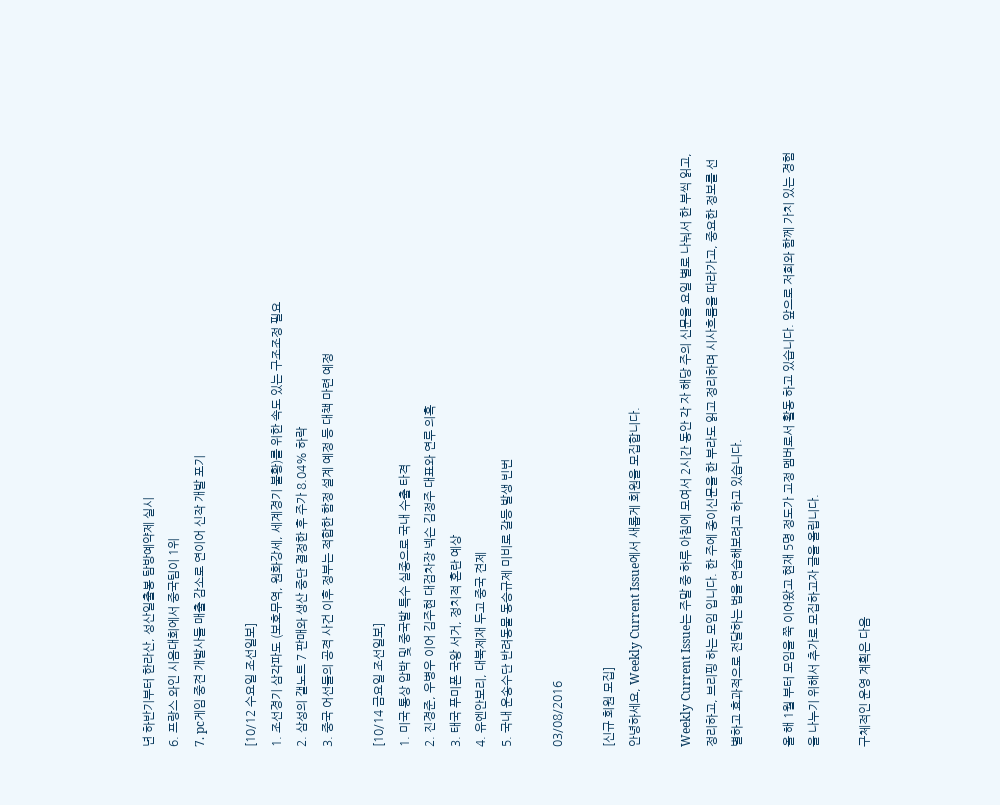년 하반기부터 한라산, 성산일출봉 탐방예약제 실시
6. 프랑스 와인 시음대회에서 중국팀이 1위
7. pc게임 중견 개발사들 매출 감소로 연이어 신작 개발 포기

[10/12 수요일 조선일보]
1. 조선경기 삼각파도 (보호무역, 원화강세, 세계경기 불황)를 위한 속도 있는 구조조정 필요
2. 삼성의 갤노트 7 판매와 생산 중단 결정한 후 주가 8.04% 하락
3. 중국 어선들의 공격 사건 이후 정부는 적합한 함정 설계 예정 등 대책 마련 예정

[10/14 금요일 조선일보]
1. 미국 통상 압박 및 중국발 특수 실종으로 국내 수출 타격
2. 진경준, 우병우 이어 김주현 대검차장 넥슨 김정주 대표와 연루 의혹
3. 태국 푸미폰 국왕 서거, 정치적 혼란 예상
4. 유엔안보리, 대북제재 두고 중국 견제
5. 국내 운송수단 반려동물 동승규제 미비로 갈등 발생 빈번

03/08/2016

[신규 회원 모집]
안녕하세요, Weekly Current Issue에서 새롭게 회원을 모집합니다.

Weekly Current Issue는 주말 중 하루 아침에 모여서 2시간 동안 각 자 해당 주의 신문을 요일 별로 나눠서 한 부씩 읽고, 정리하고, 브리핑 하는 모임 입니다. 한 주에 종이신문을 한 부라도 읽고 정리하며 시사흐름을 따라가고, 중요한 정보를 선별하고 효과적으로 전달하는 법을 연습해보려고 하고 있습니다.

올 해 1월 부터 모임을 쭉 이어왔고 현재 5명 정도가 고정 멤버로서 활동 하고 있습니다. 앞으로 저희와 함께 가치 있는 경험을 나누기 위해서 추가로 모집하고자 글을 올립니다.

구체적인 운영 계획은 다음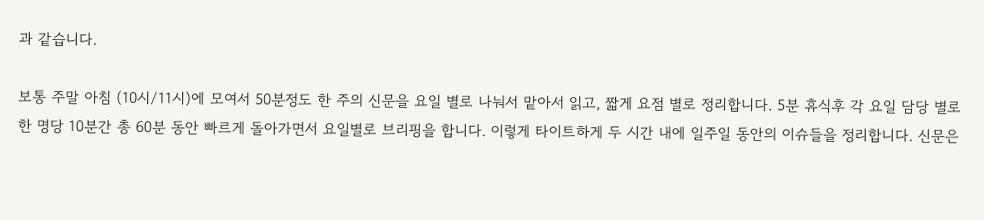과 같습니다.

보통 주말 아침 (10시/11시)에 모여서 50분정도 한 주의 신문을 요일 별로 나눠서 맡아서 읽고, 짧게 요점 별로 정리합니다. 5분 휴식후 각 요일 담당 별로 한 명당 10분간 총 60분 동안 빠르게 돌아가면서 요일별로 브리핑을 합니다. 이렇게 타이트하게 두 시간 내에 일주일 동안의 이슈들을 정리합니다. 신문은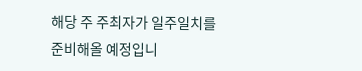해당 주 주최자가 일주일치를 준비해올 예정입니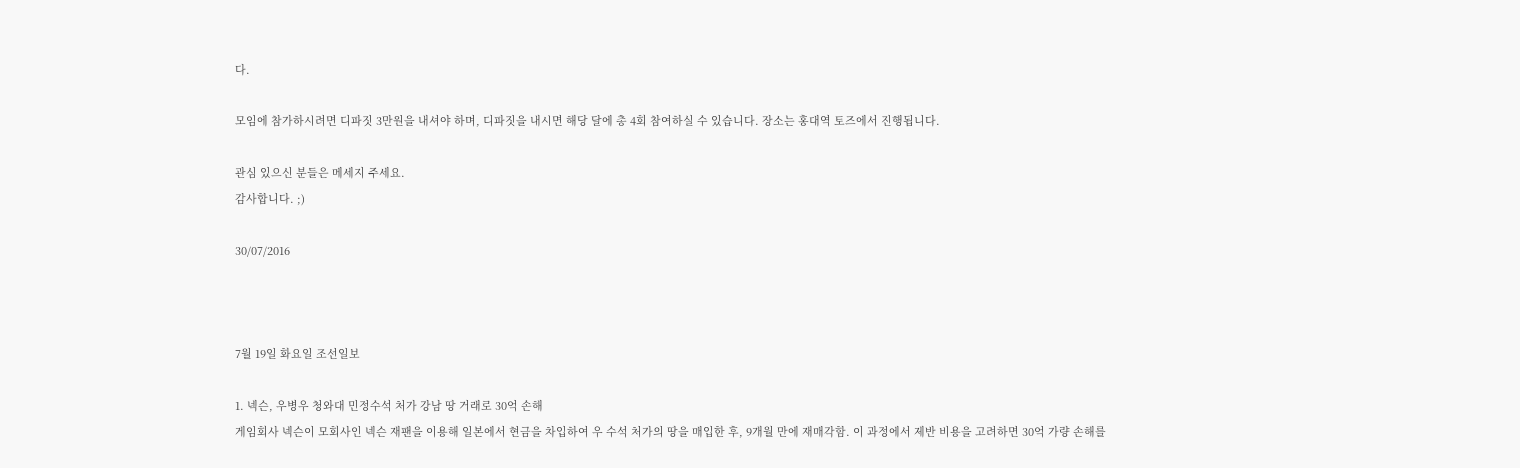다.

모임에 참가하시려면 디파짓 3만원을 내셔야 하며, 디파짓을 내시면 해당 달에 총 4회 참여하실 수 있습니다. 장소는 홍대역 토즈에서 진행됩니다.

관심 있으신 분들은 메세지 주세요.
감사합니다. ;)

30/07/2016



7월 19일 화요일 조선일보

1. 넥슨, 우병우 청와대 민정수석 처가 강남 땅 거래로 30억 손해
게임회사 넥슨이 모회사인 넥슨 재팬을 이용해 일본에서 현금을 차입하여 우 수석 처가의 땅을 매입한 후, 9개월 만에 재매각함. 이 과정에서 제반 비용을 고려하면 30억 가량 손해를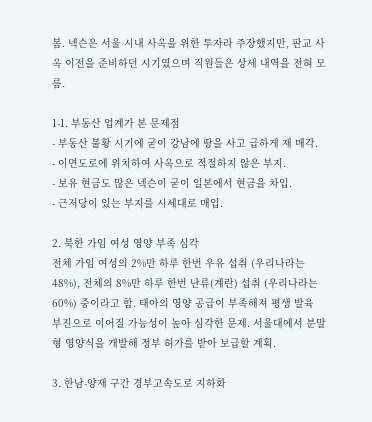봄. 넥슨은 서울 시내 사옥을 위한 투자라 주장했지만, 판교 사옥 이전을 준비하던 시기였으며 직원들은 상세 내역을 전혀 모름.

1-1. 부동산 업계가 본 문제점
- 부동산 불황 시기에 굳이 강남에 땅을 사고 급하게 재 매각.
- 이면도로에 위치하여 사옥으로 적절하지 않은 부지.
- 보유 현금도 많은 넥슨이 굳이 일본에서 현금을 차입.
- 근저당이 있는 부지를 시세대로 매입.

2. 북한 가임 여성 영양 부족 심각
전체 가임 여성의 2%만 하루 한번 우유 섭취 (우리나라는 48%), 전체의 8%만 하루 한번 난류(계란) 섭취 (우리나라는 60%) 중이라고 함. 태아의 영양 공급이 부족해져 평생 발육 부진으로 이어질 가능성이 높아 심각한 문제. 서울대에서 분말형 영양식을 개발해 정부 허가를 받아 보급할 계획.

3. 한남-양재 구간 경부고속도로 지하화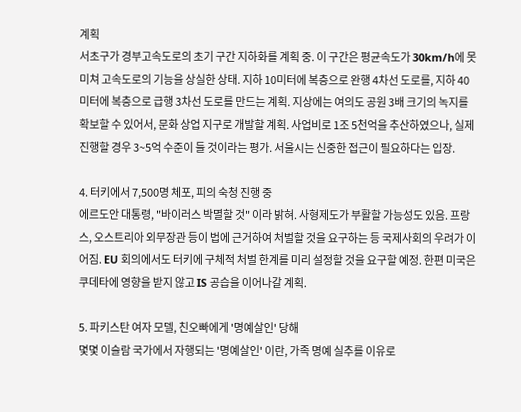계획
서초구가 경부고속도로의 초기 구간 지하화를 계획 중. 이 구간은 평균속도가 30km/h에 못미쳐 고속도로의 기능을 상실한 상태. 지하 10미터에 복층으로 완행 4차선 도로를, 지하 40미터에 복층으로 급행 3차선 도로를 만드는 계획. 지상에는 여의도 공원 3배 크기의 녹지를 확보할 수 있어서, 문화 상업 지구로 개발할 계획. 사업비로 1조 5천억을 추산하였으나, 실제 진행할 경우 3~5억 수준이 들 것이라는 평가. 서울시는 신중한 접근이 필요하다는 입장.

4. 터키에서 7,500명 체포, 피의 숙청 진행 중
에르도안 대통령, "바이러스 박멸할 것" 이라 밝혀. 사형제도가 부활할 가능성도 있음. 프랑스, 오스트리아 외무장관 등이 법에 근거하여 처벌할 것을 요구하는 등 국제사회의 우려가 이어짐. EU 회의에서도 터키에 구체적 처벌 한계를 미리 설정할 것을 요구할 예정. 한편 미국은 쿠데타에 영향을 받지 않고 IS 공습을 이어나갈 계획.

5. 파키스탄 여자 모델, 친오빠에게 '명예살인' 당해
몇몇 이슬람 국가에서 자행되는 '명예살인' 이란, 가족 명예 실추를 이유로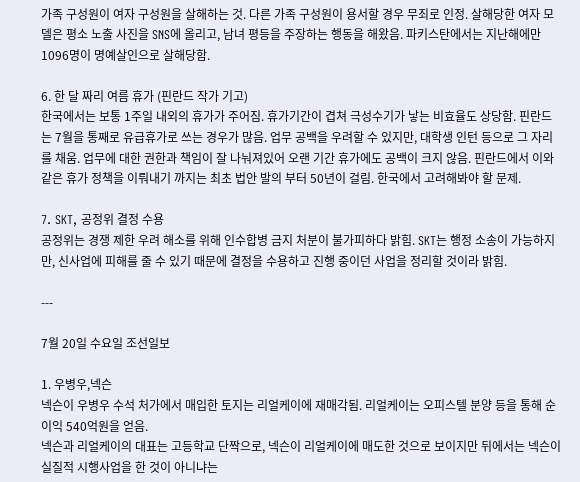가족 구성원이 여자 구성원을 살해하는 것. 다른 가족 구성원이 용서할 경우 무죄로 인정. 살해당한 여자 모델은 평소 노출 사진을 SNS에 올리고, 남녀 평등을 주장하는 행동을 해왔음. 파키스탄에서는 지난해에만 1096명이 명예살인으로 살해당함.

6. 한 달 짜리 여름 휴가 (핀란드 작가 기고)
한국에서는 보통 1주일 내외의 휴가가 주어짐. 휴가기간이 겹쳐 극성수기가 낳는 비효율도 상당함. 핀란드는 7월을 통째로 유급휴가로 쓰는 경우가 많음. 업무 공백을 우려할 수 있지만, 대학생 인턴 등으로 그 자리를 채움. 업무에 대한 권한과 책임이 잘 나눠져있어 오랜 기간 휴가에도 공백이 크지 않음. 핀란드에서 이와 같은 휴가 정책을 이뤄내기 까지는 최초 법안 발의 부터 50년이 걸림. 한국에서 고려해봐야 할 문제.

7. SKT, 공정위 결정 수용
공정위는 경쟁 제한 우려 해소를 위해 인수합병 금지 처분이 불가피하다 밝힘. SKT는 행정 소송이 가능하지만, 신사업에 피해를 줄 수 있기 때문에 결정을 수용하고 진행 중이던 사업을 정리할 것이라 밝힘.

---

7월 20일 수요일 조선일보

1. 우병우,넥슨
넥슨이 우병우 수석 처가에서 매입한 토지는 리얼케이에 재매각됨. 리얼케이는 오피스텔 분양 등을 통해 순이익 540억원을 얻음.
넥슨과 리얼케이의 대표는 고등학교 단짝으로, 넥슨이 리얼케이에 매도한 것으로 보이지만 뒤에서는 넥슨이 실질적 시행사업을 한 것이 아니냐는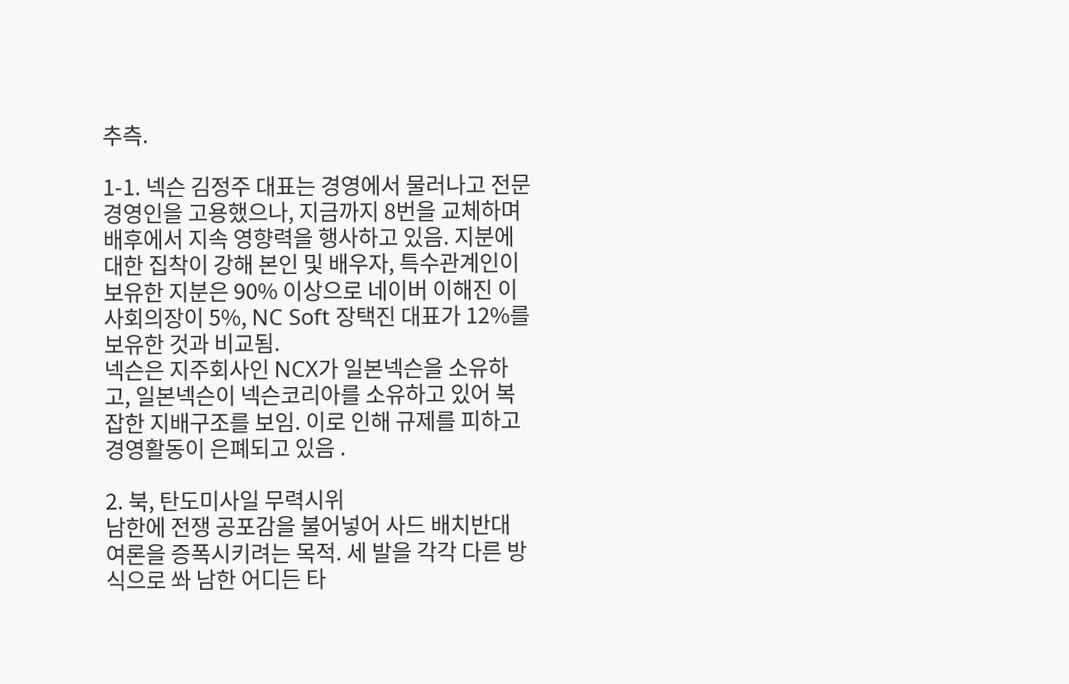추측.

1-1. 넥슨 김정주 대표는 경영에서 물러나고 전문 경영인을 고용했으나, 지금까지 8번을 교체하며 배후에서 지속 영향력을 행사하고 있음. 지분에 대한 집착이 강해 본인 및 배우자, 특수관계인이 보유한 지분은 90% 이상으로 네이버 이해진 이사회의장이 5%, NC Soft 장택진 대표가 12%를 보유한 것과 비교됨.
넥슨은 지주회사인 NCX가 일본넥슨을 소유하고, 일본넥슨이 넥슨코리아를 소유하고 있어 복잡한 지배구조를 보임. 이로 인해 규제를 피하고 경영활동이 은폐되고 있음 .

2. 북, 탄도미사일 무력시위
남한에 전쟁 공포감을 불어넣어 사드 배치반대 여론을 증폭시키려는 목적. 세 발을 각각 다른 방식으로 쏴 남한 어디든 타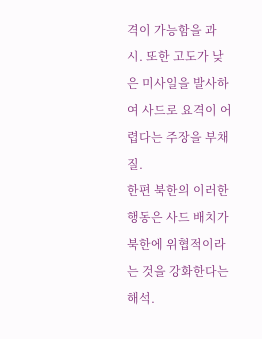격이 가능함을 과시. 또한 고도가 낮은 미사일을 발사하여 사드로 요격이 어렵다는 주장을 부채질.
한편 북한의 이러한 행동은 사드 배치가 북한에 위협적이라는 것을 강화한다는 해석.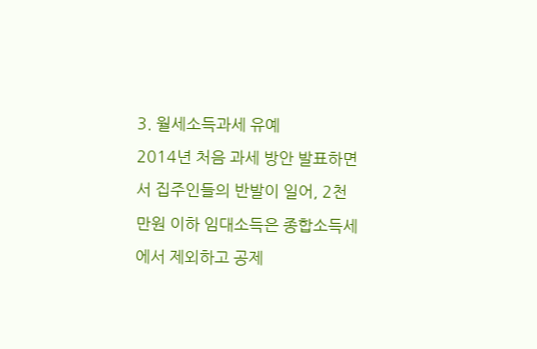3. 월세소득과세 유예
2014년 처음 과세 방안 발표하면서 집주인들의 반발이 일어, 2천만원 이하 임대소득은 종합소득세에서 제외하고 공제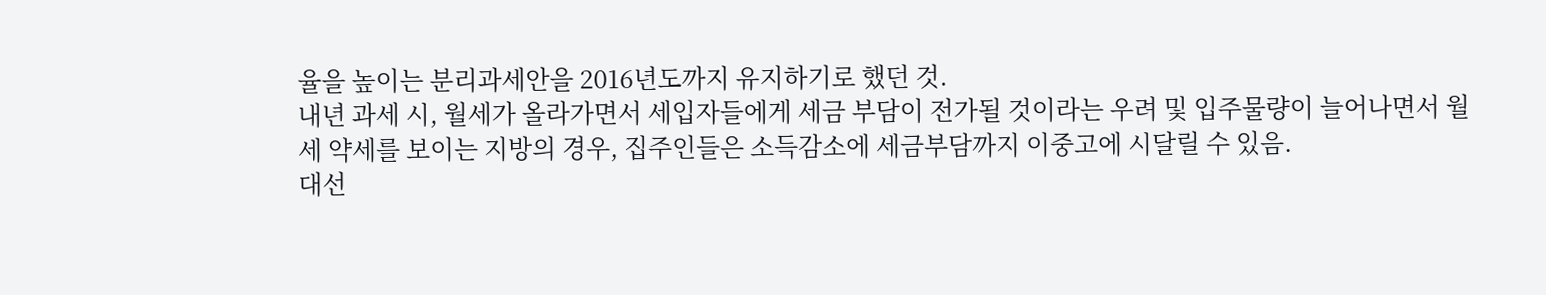율을 높이는 분리과세안을 2016년도까지 유지하기로 했던 것.
내년 과세 시, 월세가 올라가면서 세입자들에게 세금 부담이 전가될 것이라는 우려 및 입주물량이 늘어나면서 월세 약세를 보이는 지방의 경우, 집주인들은 소득감소에 세금부담까지 이중고에 시달릴 수 있음.
대선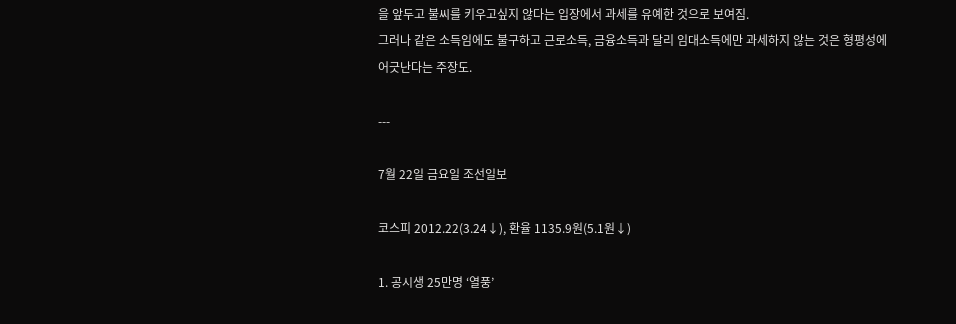을 앞두고 불씨를 키우고싶지 않다는 입장에서 과세를 유예한 것으로 보여짐.
그러나 같은 소득임에도 불구하고 근로소득, 금융소득과 달리 임대소득에만 과세하지 않는 것은 형평성에 어긋난다는 주장도.

---

7월 22일 금요일 조선일보

코스피 2012.22(3.24↓), 환율 1135.9원(5.1원↓)

1. 공시생 25만명 ‘열풍’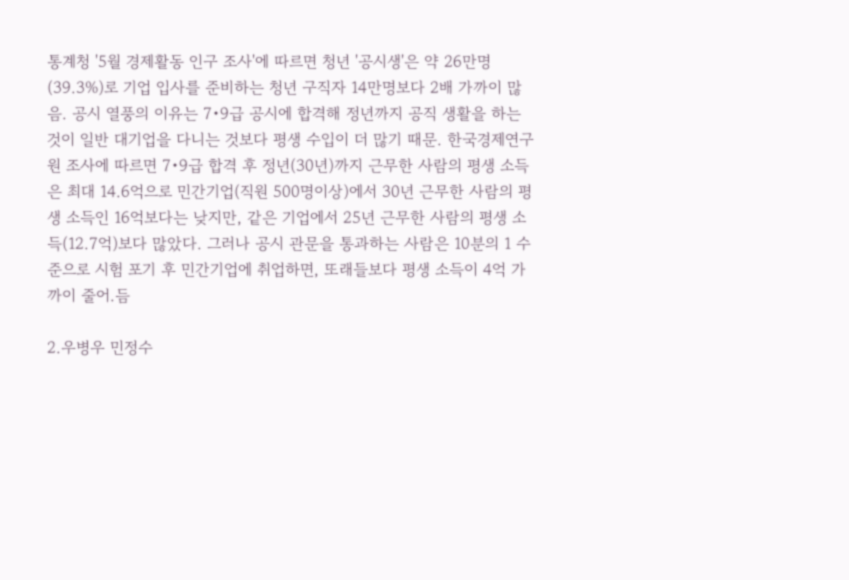통계청 '5월 경제활동 인구 조사'에 따르면 청년 '공시생'은 약 26만명(39.3%)로 기업 입사를 준비하는 청년 구직자 14만명보다 2배 가까이 많음. 공시 열풍의 이유는 7•9급 공시에 합격해 정년까지 공직 생활을 하는 것이 일반 대기업을 다니는 것보다 평생 수입이 더 많기 때문. 한국경제연구원 조사에 따르면 7•9급 합격 후 정년(30년)까지 근무한 사람의 평생 소득은 최대 14.6억으로 민간기업(직원 500명이상)에서 30년 근무한 사람의 평생 소득인 16억보다는 낮지만, 같은 기업에서 25년 근무한 사람의 평생 소득(12.7억)보다 많았다. 그러나 공시 관문을 통과하는 사람은 10분의 1 수준으로 시험 포기 후 민간기업에 취업하면, 또래들보다 평생 소득이 4억 가까이 줄어.듬

2.우병우 민정수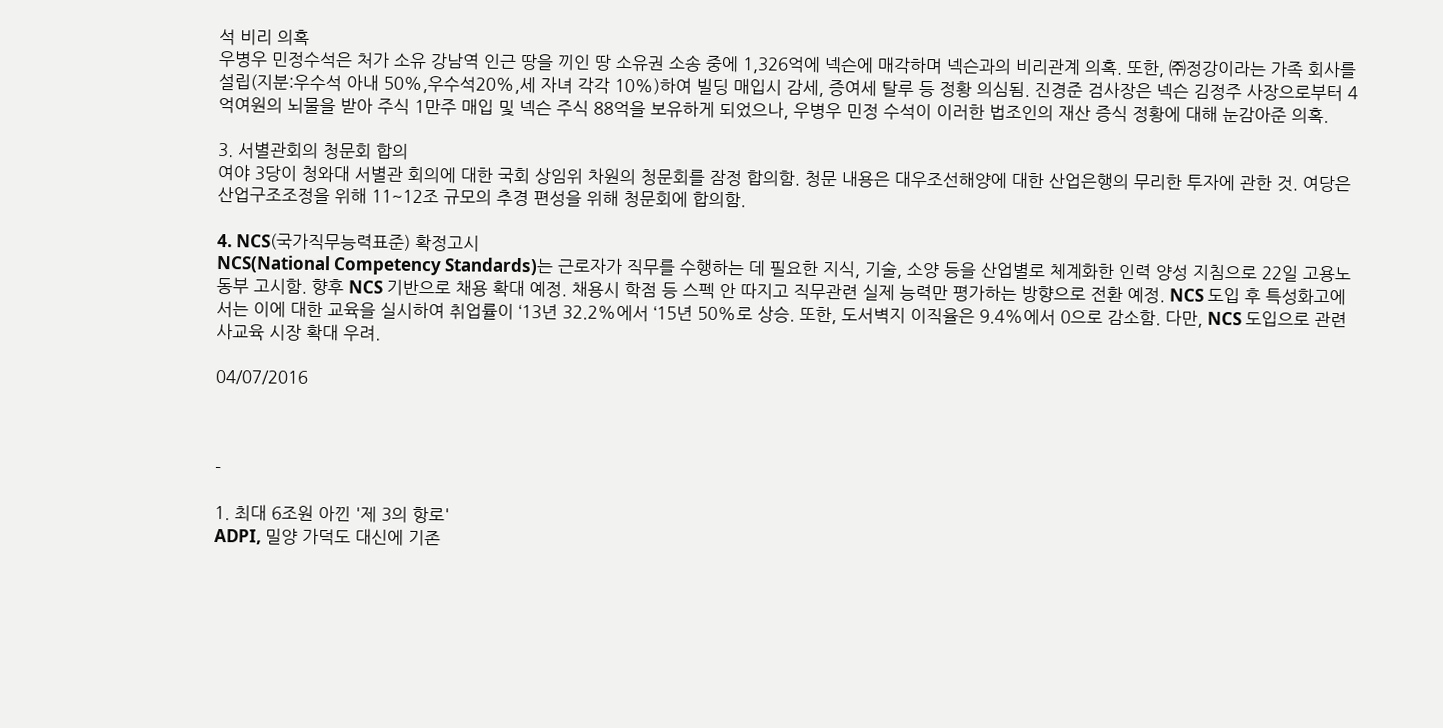석 비리 의혹
우병우 민정수석은 처가 소유 강남역 인근 땅을 끼인 땅 소유권 소송 중에 1,326억에 넥슨에 매각하며 넥슨과의 비리관계 의혹. 또한, ㈜정강이라는 가족 회사를 설립(지분:우수석 아내 50%,우수석20%,세 자녀 각각 10%)하여 빌딩 매입시 감세, 증여세 탈루 등 정황 의심됨. 진경준 검사장은 넥슨 김정주 사장으로부터 4억여원의 뇌물을 받아 주식 1만주 매입 및 넥슨 주식 88억을 보유하게 되었으나, 우병우 민정 수석이 이러한 법조인의 재산 증식 정황에 대해 눈감아준 의혹.

3. 서별관회의 청문회 합의
여야 3당이 청와대 서별관 회의에 대한 국회 상임위 차원의 청문회를 잠정 합의함. 청문 내용은 대우조선해양에 대한 산업은행의 무리한 투자에 관한 것. 여당은 산업구조조정을 위해 11~12조 규모의 추경 편성을 위해 청문회에 합의함.

4. NCS(국가직무능력표준) 확정고시
NCS(National Competency Standards)는 근로자가 직무를 수행하는 데 필요한 지식, 기술, 소양 등을 산업별로 체계화한 인력 양성 지침으로 22일 고용노동부 고시함. 향후 NCS 기반으로 채용 확대 예정. 채용시 학점 등 스펙 안 따지고 직무관련 실제 능력만 평가하는 방향으로 전환 예정. NCS 도입 후 특성화고에서는 이에 대한 교육을 실시하여 취업률이 ‘13년 32.2%에서 ‘15년 50%로 상승. 또한, 도서벽지 이직율은 9.4%에서 0으로 감소함. 다만, NCS 도입으로 관련 사교육 시장 확대 우려.

04/07/2016



-

1. 최대 6조원 아낀 '제 3의 항로'
ADPI, 밀양 가덕도 대신에 기존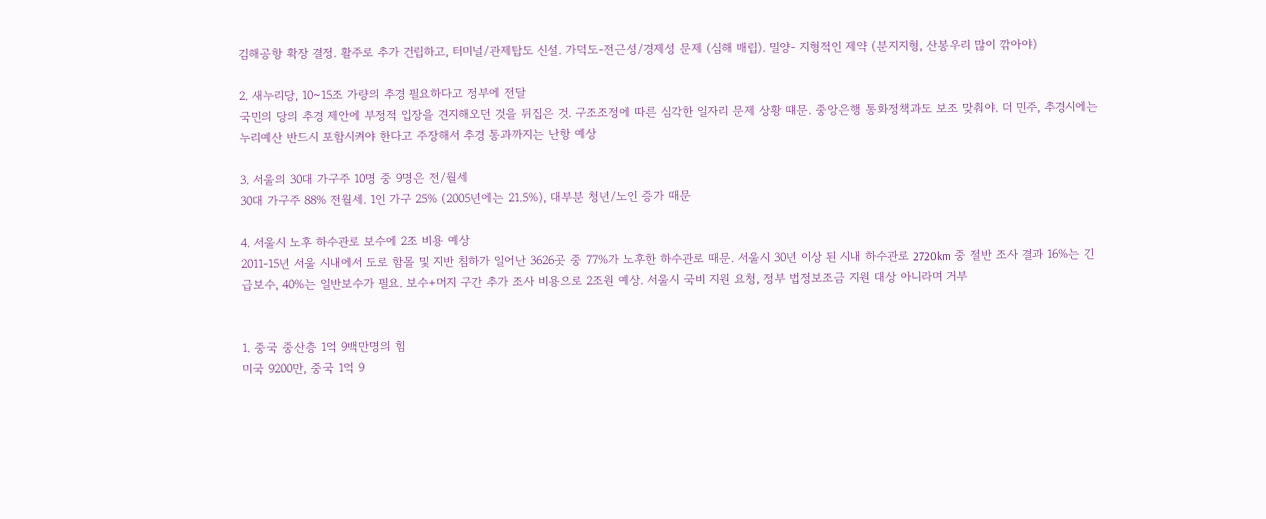김해공항 확장 결정. 활주로 추가 건립하고, 터미널/관제탑도 신설. 가덕도-전근성/경제성 문제 (심해 매립). 밀양- 지형적인 제약 (분지지형, 산봉우리 많이 깎아야)

2. 새누리당, 10~15조 가량의 추경 필요하다고 정부에 전달
국민의 당의 추경 제안에 부정적 입장을 견지해오던 것을 뒤집은 것. 구조조정에 따른 심각한 일자리 문제 상황 떄문. 중앙은행 통화정책과도 보조 맞춰야. 더 민주, 추경시에는 누리예산 반드시 포함시켜야 한다고 주장해서 추경 통과까지는 난항 예상

3. 서울의 30대 가구주 10명 중 9명은 전/월세
30대 가구주 88% 전월세. 1인 가구 25% (2005년에는 21.5%), 대부분 청년/노인 증가 때문

4. 서울시 노후 하수관로 보수에 2조 비용 예상
2011-15년 서울 시내에서 도로 함몰 및 지반 침하가 일어난 3626곳 중 77%가 노후한 하수관로 때문. 서울시 30년 이상 된 시내 하수관로 2720km 중 절반 조사 결과 16%는 긴급보수, 40%는 일반보수가 필요. 보수+머지 구간 추가 조사 비용으로 2조원 예상. 서울시 국비 지원 요청, 정부 법정보조금 지원 대상 아니라며 거부


1. 중국 중산층 1억 9백만명의 힘
미국 9200만, 중국 1억 9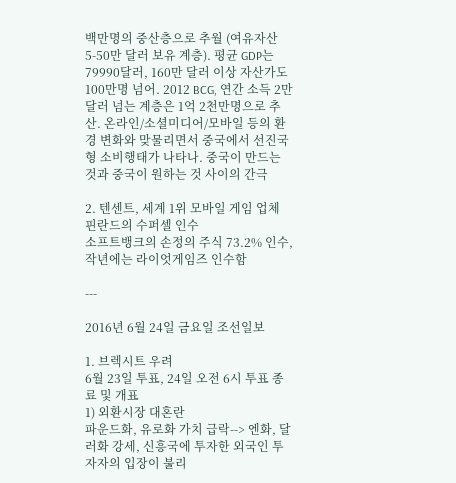백만명의 중산층으로 추월 (여유자산 5-50만 달러 보유 계층). 평균 GDP는 79990달러, 160만 달러 이상 자산가도 100만명 넘어. 2012 BCG, 연간 소득 2만 달러 넘는 계층은 1억 2천만명으로 추산. 온라인/소셜미디어/모바일 등의 환경 변화와 맞물리면서 중국에서 선진국형 소비행태가 나타나. 중국이 만드는 것과 중국이 원하는 것 사이의 간극

2. 텐센트, 세계 1위 모바일 게임 업체 핀란드의 수퍼셀 인수
소프트뱅크의 손정의 주식 73.2% 인수, 작년에는 라이엇게임즈 인수함

---

2016년 6월 24일 금요일 조선일보

1. 브렉시트 우려
6월 23일 투표, 24일 오전 6시 투표 종료 및 개표
1) 외환시장 대혼란
파운드화, 유로화 가치 급락--> 엔화, 달러화 강세, 신흥국에 투자한 외국인 투자자의 입장이 불리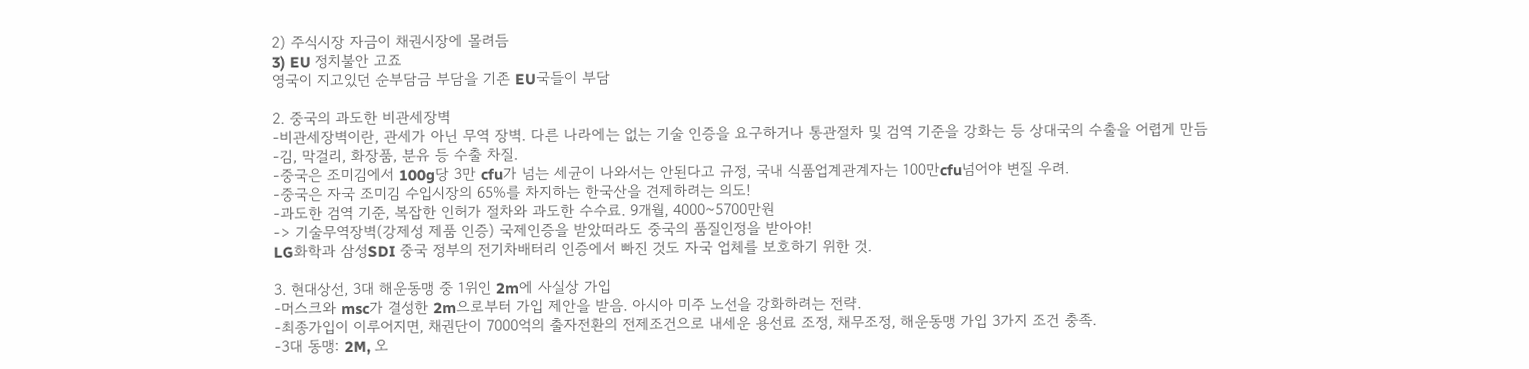2) 주식시장 자금이 채권시장에 몰려듬
3) EU 정치불안 고죠
영국이 지고있던 순부담금 부담을 기존 EU국들이 부담

2. 중국의 과도한 비관세장벽
-비관세장벽이란, 관세가 아닌 무역 장벽. 다른 나라에는 없는 기술 인증을 요구하거나 통관절차 및 검역 기준을 강화는 등 상대국의 수출을 어렵게 만듬
-김, 막걸리, 화장품, 분유 등 수출 차질.
-중국은 조미김에서 100g당 3만 cfu가 넘는 세균이 나와서는 안된다고 규정, 국내 식품업계관계자는 100만cfu넘어야 변질 우려.
-중국은 자국 조미김 수입시장의 65%를 차지하는 한국산을 견제하려는 의도!
-과도한 검역 기준, 복잡한 인허가 절차와 과도한 수수료. 9개월, 4000~5700만원
-> 기술무역장벽(강제성 제품 인증) 국제인증을 받았떠라도 중국의 품질인정을 받아야!
LG화학과 삼성SDI 중국 정부의 전기차배터리 인증에서 빠진 것도 자국 업체를 보호하기 위한 것.

3. 현대상선, 3대 해운동맹 중 1위인 2m에 사실상 가입
-머스크와 msc가 결성한 2m으로부터 가입 제안을 받음. 아시아 미주 노선을 강화하려는 전략.
-최종가입이 이루어지면, 채권단이 7000억의 출자전환의 전제조건으로 내세운 용선료 조정, 채무조정, 해운동맹 가입 3가지 조건 충족.
-3대 동맹: 2M, 오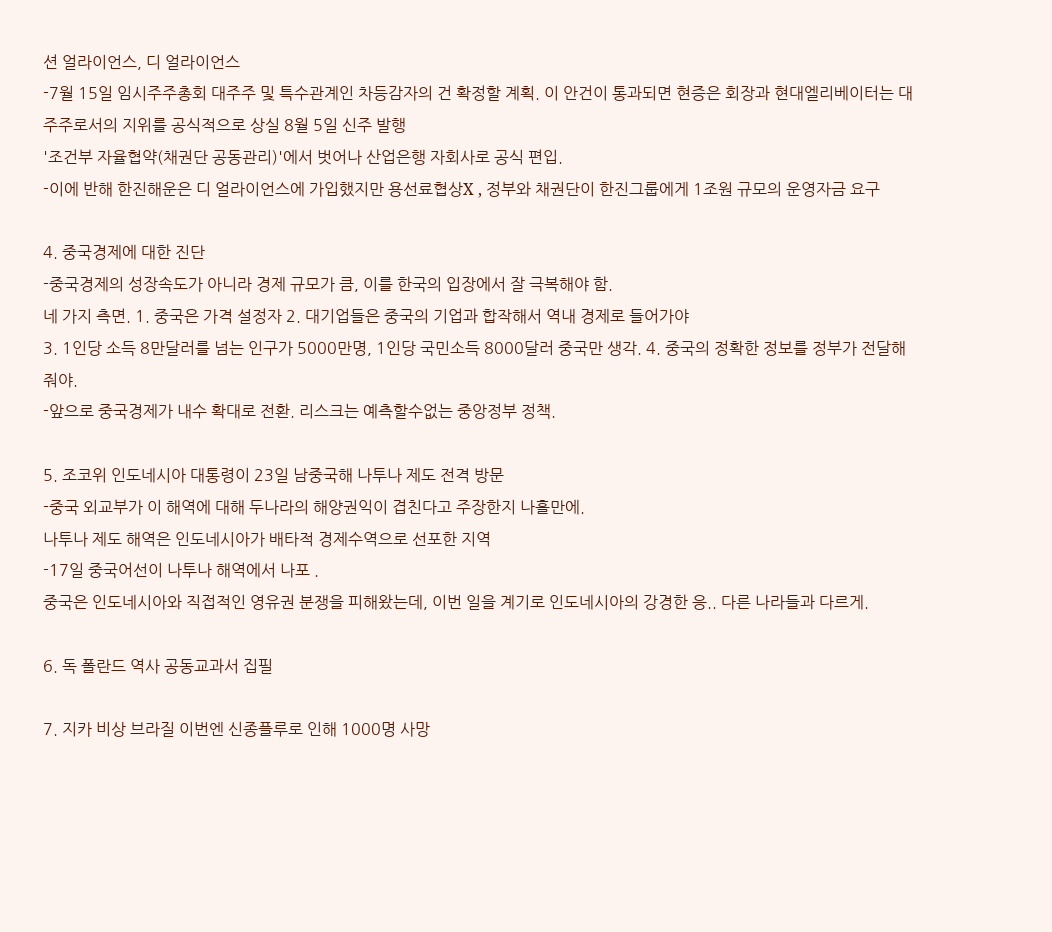션 얼라이언스, 디 얼라이언스
-7월 15일 임시주주총회 대주주 및 특수관계인 차등감자의 건 확정할 계획. 이 안건이 통과되면 현증은 회장과 현대엘리베이터는 대주주로서의 지위를 공식적으로 상실 8월 5일 신주 발행
'조건부 자율협약(채권단 공동관리)'에서 벗어나 산업은행 자회사로 공식 편입.
-이에 반해 한진해운은 디 얼라이언스에 가입했지만 용선료협상X , 정부와 채권단이 한진그룹에게 1조원 규모의 운영자금 요구

4. 중국경제에 대한 진단
-중국경제의 성장속도가 아니라 경제 규모가 큼, 이를 한국의 입장에서 잘 극복해야 함.
네 가지 측면. 1. 중국은 가격 설정자 2. 대기업들은 중국의 기업과 합작해서 역내 경제로 들어가야
3. 1인당 소득 8만달러를 넘는 인구가 5000만명, 1인당 국민소득 8000달러 중국만 생각. 4. 중국의 정확한 정보를 정부가 전달해줘야.
-앞으로 중국경제가 내수 확대로 전환. 리스크는 예측할수없는 중앙정부 정책.

5. 조코위 인도네시아 대통령이 23일 남중국해 나투나 제도 전격 방문
-중국 외교부가 이 해역에 대해 두나라의 해양권익이 겹친다고 주장한지 나흘만에.
나투나 제도 해역은 인도네시아가 배타적 경제수역으로 선포한 지역
-17일 중국어선이 나투나 해역에서 나포 .
중국은 인도네시아와 직접적인 영유권 분쟁을 피해왔는데, 이번 일을 계기로 인도네시아의 강경한 응.. 다른 나라들과 다르게.

6. 독 폴란드 역사 공동교과서 집필

7. 지카 비상 브라질 이번엔 신종플루로 인해 1000명 사망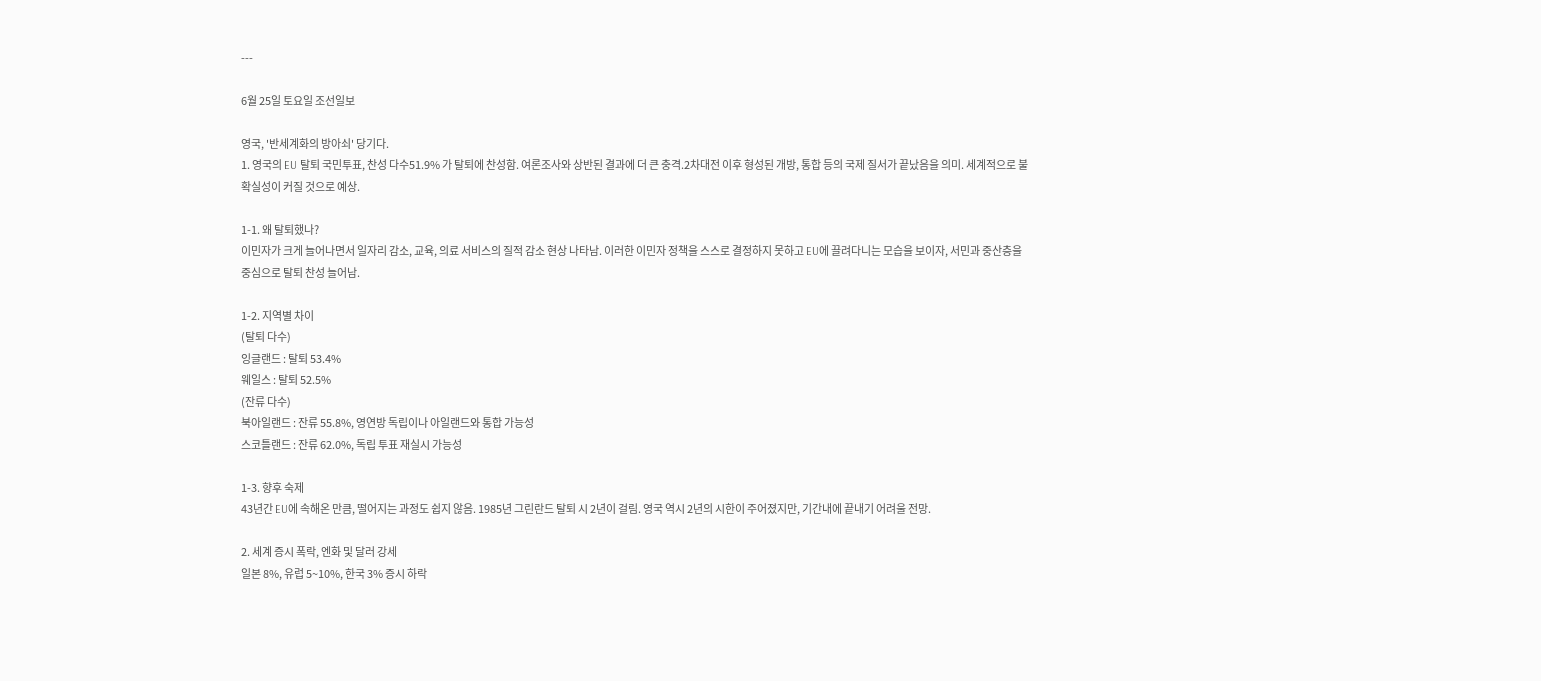---

6월 25일 토요일 조선일보

영국, '반세계화의 방아쇠' 당기다.
1. 영국의 EU 탈퇴 국민투표, 찬성 다수51.9% 가 탈퇴에 찬성함. 여론조사와 상반된 결과에 더 큰 충격.2차대전 이후 형성된 개방, 통합 등의 국제 질서가 끝났음을 의미. 세계적으로 불확실성이 커질 것으로 예상.

1-1. 왜 탈퇴했나?
이민자가 크게 늘어나면서 일자리 감소, 교육, 의료 서비스의 질적 감소 현상 나타남. 이러한 이민자 정책을 스스로 결정하지 못하고 EU에 끌려다니는 모습을 보이자, 서민과 중산층을 중심으로 탈퇴 찬성 늘어남.

1-2. 지역별 차이
(탈퇴 다수)
잉글랜드 : 탈퇴 53.4%
웨일스 : 탈퇴 52.5%
(잔류 다수)
북아일랜드 : 잔류 55.8%, 영연방 독립이나 아일랜드와 통합 가능성
스코틀랜드 : 잔류 62.0%, 독립 투표 재실시 가능성

1-3. 향후 숙제
43년간 EU에 속해온 만큼, 떨어지는 과정도 쉽지 않음. 1985년 그린란드 탈퇴 시 2년이 걸림. 영국 역시 2년의 시한이 주어졌지만, 기간내에 끝내기 어려울 전망.

2. 세계 증시 폭락, 엔화 및 달러 강세
일본 8%, 유럽 5~10%, 한국 3% 증시 하락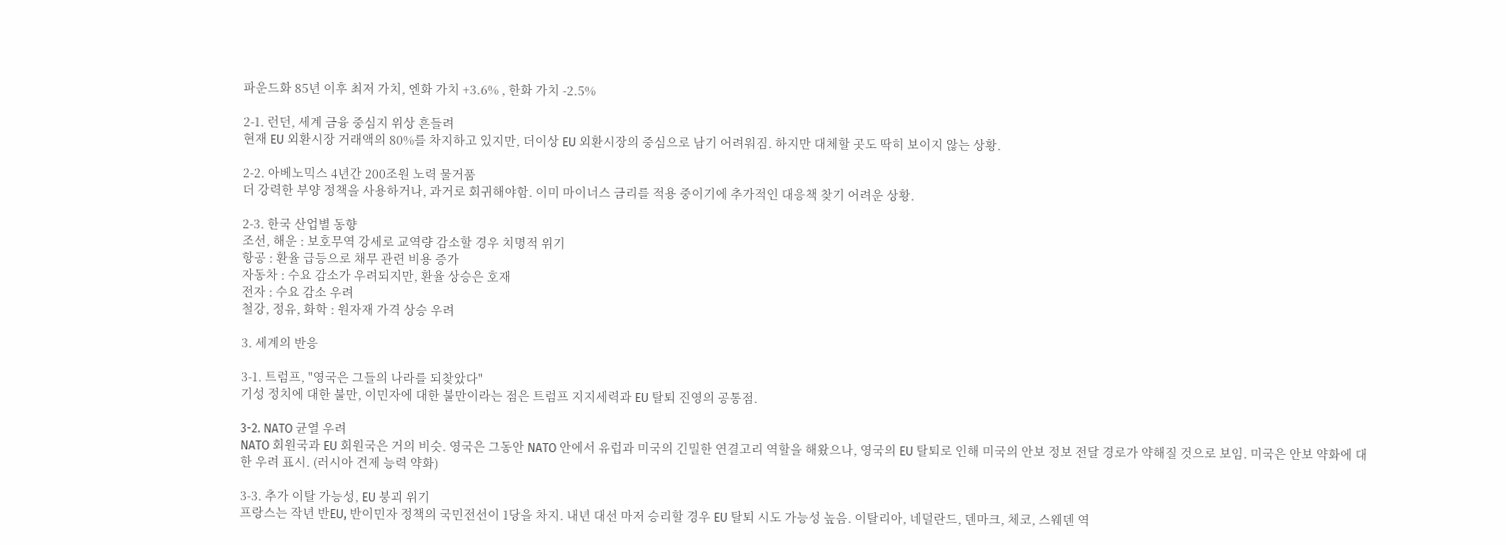파운드화 85년 이후 최저 가치, 엔화 가치 +3.6% , 한화 가치 -2.5%

2-1. 런던, 세계 금융 중심지 위상 흔들려
현재 EU 외환시장 거래액의 80%를 차지하고 있지만, 더이상 EU 외환시장의 중심으로 남기 어려워짐. 하지만 대체할 곳도 딱히 보이지 않는 상황.

2-2. 아베노믹스 4년간 200조원 노력 물거품
더 강력한 부양 정책을 사용하거나, 과거로 회귀해야함. 이미 마이너스 금리를 적용 중이기에 추가적인 대응책 찾기 어려운 상황.

2-3. 한국 산업별 동향
조선, 해운 : 보호무역 강세로 교역량 감소할 경우 치명적 위기
항공 : 환율 급등으로 채무 관련 비용 증가
자동차 : 수요 감소가 우려되지만, 환율 상승은 호재
전자 : 수요 감소 우려
철강, 정유, 화학 : 원자재 가격 상승 우려

3. 세계의 반응

3-1. 트럼프, "영국은 그들의 나라를 되찾았다"
기성 정치에 대한 불만, 이민자에 대한 불만이라는 점은 트럼프 지지세력과 EU 탈퇴 진영의 공통점.

3-2. NATO 균열 우려
NATO 회원국과 EU 회원국은 거의 비슷. 영국은 그동안 NATO 안에서 유럽과 미국의 긴밀한 연결고리 역할을 해왔으나, 영국의 EU 탈퇴로 인해 미국의 안보 정보 전달 경로가 약해질 것으로 보임. 미국은 안보 약화에 대한 우려 표시. (러시아 견제 능력 약화)

3-3. 추가 이탈 가능성, EU 붕괴 위기
프랑스는 작년 반EU, 반이민자 정책의 국민전선이 1당을 차지. 내년 대선 마저 승리할 경우 EU 탈퇴 시도 가능성 높음. 이탈리아, 네덜란드, 덴마크, 체코, 스웨덴 역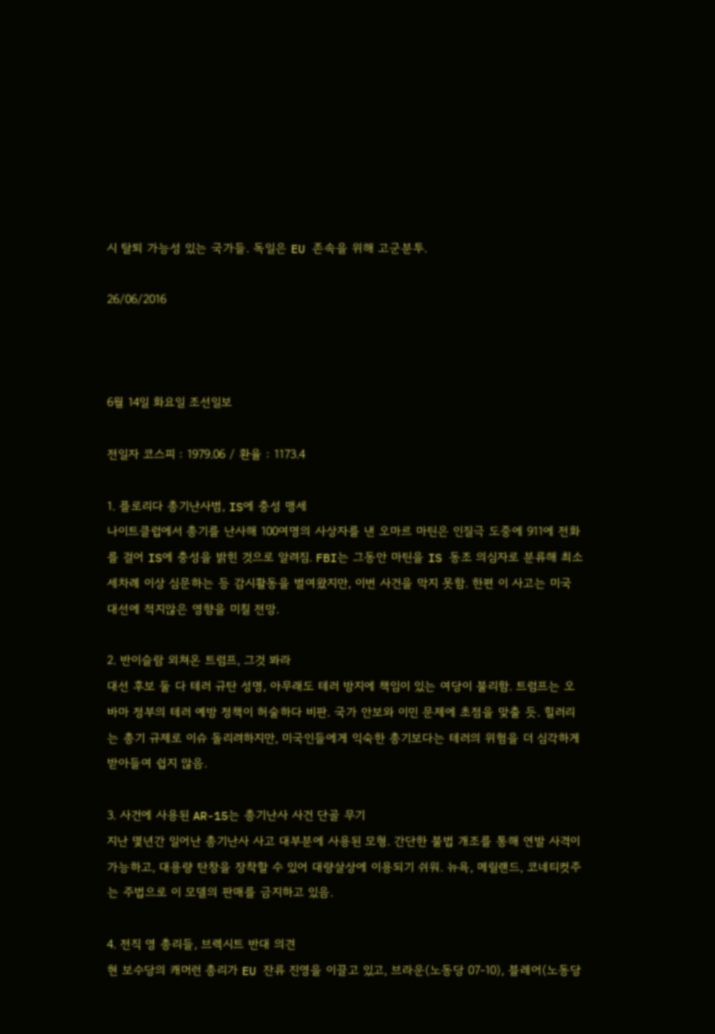시 탈퇴 가능성 있는 국가들. 독일은 EU 존속을 위해 고군분투.

26/06/2016



6월 14일 화요일 조선일보

전일자 코스피 : 1979.06 / 환율 : 1173.4

1. 플로리다 총기난사범, IS에 충성 맹세
나이트클럽에서 총기를 난사해 100여명의 사상자를 낸 오마르 마틴은 인질극 도중에 911에 전화를 걸어 IS에 충성을 밝힌 것으로 알려짐. FBI는 그동안 마틴을 IS 동조 의심자로 분류해 최소 세차례 이상 심문하는 등 감시활동을 벌여왔지만, 이번 사건을 막지 못함. 한편 이 사고는 미국 대선에 적지않은 영향을 미칠 전망.

2. 반이슬람 외쳐온 트럼프, 그것 봐라
대선 후보 둘 다 테러 규탄 성명, 아무래도 테러 방지에 책임이 있는 여당이 불리함. 트럼프는 오바마 정부의 테러 예방 정책이 허술하다 비판. 국가 안보와 이민 문제에 초점을 맞출 듯. 힐러리는 총기 규제로 이슈 돌리려하지만, 미국인들에게 익숙한 총기보다는 테러의 위험을 더 심각하게 받아들여 쉽지 않음.

3. 사건에 사용된 AR-15는 총기난사 사건 단골 무기
지난 몇년간 일어난 총기난사 사고 대부분에 사용된 모형. 간단한 불법 개조를 통해 연발 사격이 가능하고, 대용량 탄창을 장착할 수 있어 대량살상에 이용되기 쉬워. 뉴욕, 메릴랜드, 코네티컷주는 주법으로 이 모델의 판매를 금지하고 있음.

4. 전직 영 총리들, 브렉시트 반대 의견
현 보수당의 캐머런 총리가 EU 잔류 진영을 이끌고 있고, 브라운(노동당 07-10), 블레어(노동당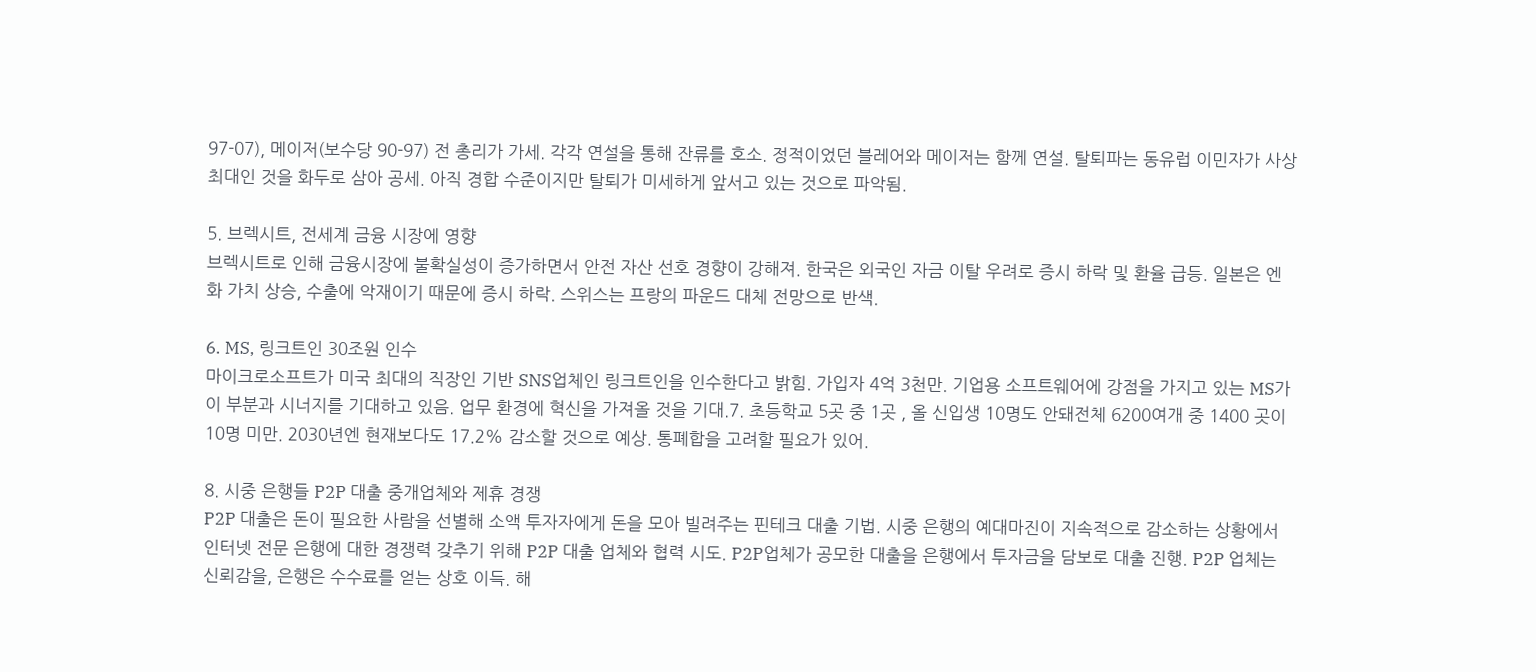97-07), 메이저(보수당 90-97) 전 총리가 가세. 각각 연설을 통해 잔류를 호소. 정적이었던 블레어와 메이저는 함께 연설. 탈퇴파는 동유럽 이민자가 사상 최대인 것을 화두로 삼아 공세. 아직 경합 수준이지만 탈퇴가 미세하게 앞서고 있는 것으로 파악됨.

5. 브렉시트, 전세계 금융 시장에 영향
브렉시트로 인해 금융시장에 불확실성이 증가하면서 안전 자산 선호 경향이 강해져. 한국은 외국인 자금 이탈 우려로 증시 하락 및 환율 급등. 일본은 엔화 가치 상승, 수출에 악재이기 때문에 증시 하락. 스위스는 프랑의 파운드 대체 전망으로 반색.

6. MS, 링크트인 30조원 인수
마이크로소프트가 미국 최대의 직장인 기반 SNS업체인 링크트인을 인수한다고 밝힘. 가입자 4억 3천만. 기업용 소프트웨어에 강점을 가지고 있는 MS가 이 부분과 시너지를 기대하고 있음. 업무 환경에 혁신을 가져올 것을 기대.7. 초등학교 5곳 중 1곳 , 올 신입생 10명도 안돼전체 6200여개 중 1400 곳이 10명 미만. 2030년엔 현재보다도 17.2% 감소할 것으로 예상. 통폐합을 고려할 필요가 있어.

8. 시중 은행들 P2P 대출 중개업체와 제휴 경쟁
P2P 대출은 돈이 필요한 사람을 선별해 소액 투자자에게 돈을 모아 빌려주는 핀테크 대출 기법. 시중 은행의 예대마진이 지속적으로 감소하는 상황에서 인터넷 전문 은행에 대한 경쟁력 갖추기 위해 P2P 대출 업체와 협력 시도. P2P업체가 공모한 대출을 은행에서 투자금을 담보로 대출 진행. P2P 업체는 신뢰감을, 은행은 수수료를 얻는 상호 이득. 해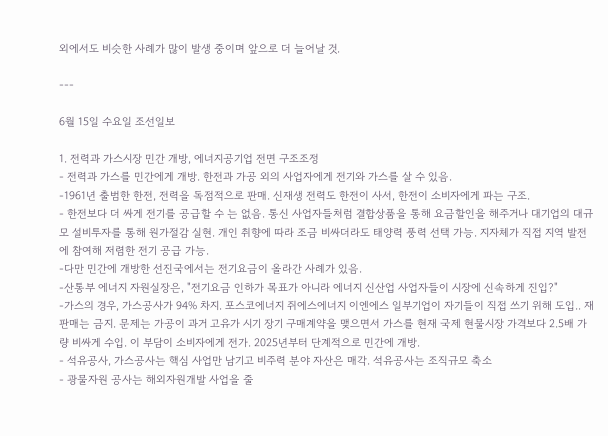외에서도 비슷한 사례가 많이 발생 중이며 앞으로 더 늘어날 것.

---

6월 15일 수요일 조선일보

1. 전력과 가스시장 민간 개방, 에너지공기업 전면 구조조정
- 전력과 가스를 민간에게 개방. 한전과 가공 외의 사업자에게 전기와 가스를 살 수 있음.
-1961년 출범한 한전, 전력을 독점적으로 판매. 신재생 전력도 한전이 사서, 한전이 소비자에게 파는 구조.
- 한전보다 더 싸게 전기를 공급할 수 는 없음. 통신 사업자들처럼 결합상품을 통해 요금할인을 해주거나 대기업의 대규모 설비투자를 통해 원가절감 실현. 개인 취향에 따라 조금 비싸더라도 태양력 풍력 선택 가능. 지자체가 직접 지역 발전에 참여해 저렴한 전기 공급 가능.
-다만 민간에 개방한 선진국에서는 전기요금이 올라간 사례가 있음.
-산통부 에너지 자원실장은, "전기요금 인하가 목표가 아니라 에너지 신산업 사업자들이 시장에 신속하게 진입?"
-가스의 경우, 가스공사가 94% 차지. 포스코에너지 쥐에스에너지 이엔에스 일부기업이 자기들이 직접 쓰기 위해 도입.. 재판매는 금지. 문제는 가공이 과거 고유가 시기 장기 구매계약을 맺으면서 가스를 현재 국제 현물시장 가격보다 2.5배 가량 비싸게 수입. 이 부담이 소비자에게 전가. 2025년부터 단계적으로 민간에 개방.
- 석유공사, 가스공사는 핵심 사업만 남기고 비주력 분야 자산은 매각. 석유공사는 조직규모 축소
- 광물자원 공사는 해외자원개발 사업을 줄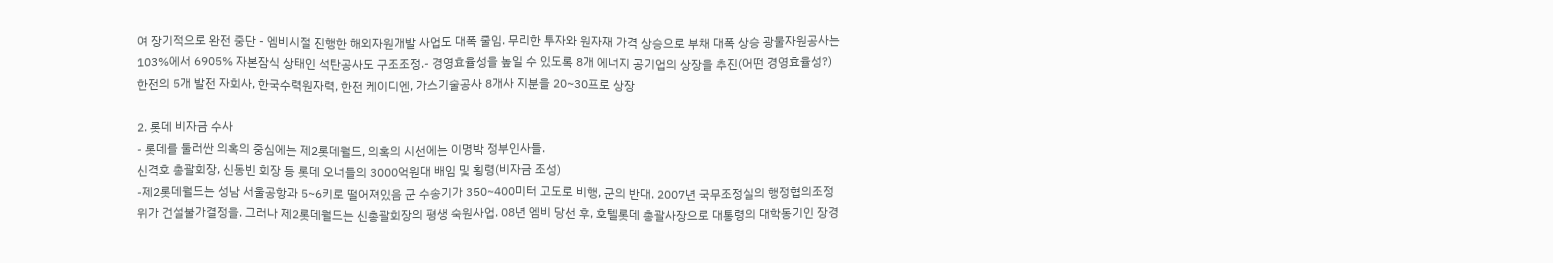여 장기적으로 완전 중단 - 엠비시절 진행한 해외자원개발 사업도 대폭 줄임. 무리한 투자와 원자재 가격 상승으로 부채 대폭 상승 광물자원공사는 103%에서 6905% 자본잠식 상태인 석탄공사도 구조조정.- 경영효율성을 높일 수 있도록 8개 에너지 공기업의 상장을 추진(어떤 경영효율성?) 한전의 5개 발전 자회사, 한국수력원자력, 한전 케이디엔, 가스기술공사 8개사 지분을 20~30프로 상장

2. 롯데 비자금 수사
- 롯데를 둘러싼 의혹의 중심에는 제2롯데월드, 의혹의 시선에는 이명박 정부인사들.
신격호 총괄회장, 신동빈 회장 등 롯데 오너들의 3000억원대 배임 및 횡령(비자금 조성)
-제2롯데월드는 성남 서울공항과 5~6키로 떨어져있음 군 수송기가 350~400미터 고도로 비행, 군의 반대. 2007년 국무조정실의 행정협의조정위가 건설불가결정을. 그러나 제2롯데월드는 신총괄회장의 평생 숙원사업. 08년 엠비 당선 후, 호텔롯데 총괄사장으로 대통령의 대학동기인 장경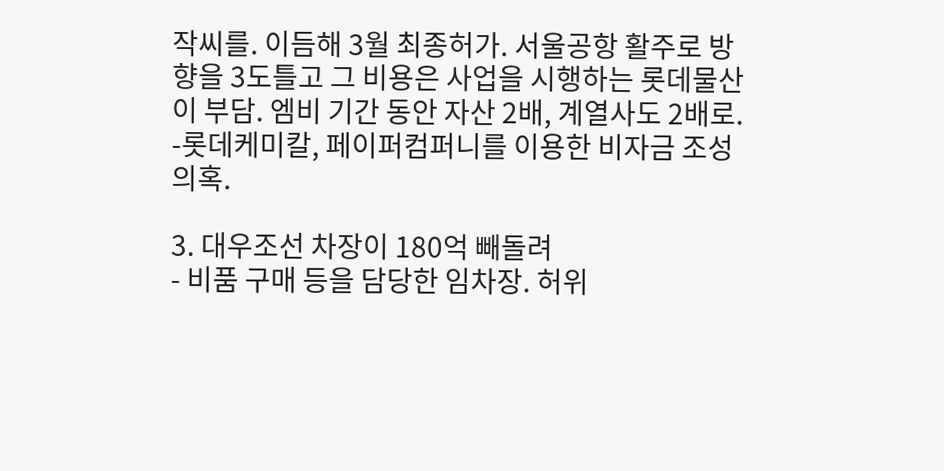작씨를. 이듬해 3월 최종허가. 서울공항 활주로 방향을 3도틀고 그 비용은 사업을 시행하는 롯데물산이 부담. 엠비 기간 동안 자산 2배, 계열사도 2배로.
-롯데케미칼, 페이퍼컴퍼니를 이용한 비자금 조성 의혹.

3. 대우조선 차장이 180억 빼돌려
- 비품 구매 등을 담당한 임차장. 허위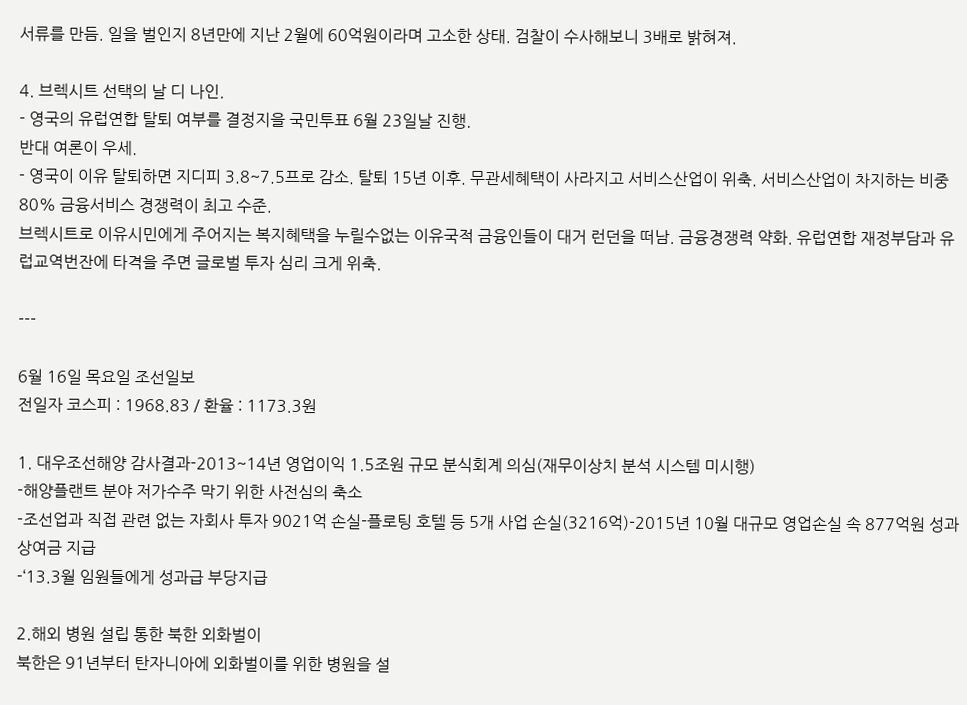서류를 만듬. 일을 벌인지 8년만에 지난 2월에 60억원이라며 고소한 상태. 검찰이 수사해보니 3배로 밝혀져.

4. 브렉시트 선택의 날 디 나인.
- 영국의 유럽연합 탈퇴 여부를 결정지을 국민투표 6월 23일날 진행.
반대 여론이 우세.
- 영국이 이유 탈퇴하면 지디피 3.8~7.5프로 감소. 탈퇴 15년 이후. 무관세혜택이 사라지고 서비스산업이 위축. 서비스산업이 차지하는 비중 80% 금융서비스 경쟁력이 최고 수준.
브렉시트로 이유시민에게 주어지는 복지혜택을 누릴수없는 이유국적 금융인들이 대거 런던을 떠남. 금융경쟁력 약화. 유럽연합 재정부담과 유럽교역번잔에 타격을 주면 글로벌 투자 심리 크게 위축.

---

6월 16일 목요일 조선일보
전일자 코스피 : 1968.83 / 환율 : 1173.3원

1. 대우조선해양 감사결과-2013~14년 영업이익 1.5조원 규모 분식회계 의심(재무이상치 분석 시스템 미시행)
-해양플랜트 분야 저가수주 막기 위한 사전심의 축소
-조선업과 직접 관련 없는 자회사 투자 9021억 손실-플로팅 호텔 등 5개 사업 손실(3216억)-2015년 10월 대규모 영업손실 속 877억원 성과상여금 지급
-‘13.3월 임원들에게 성과급 부당지급

2.해외 병원 설립 통한 북한 외화벌이
북한은 91년부터 탄자니아에 외화벌이를 위한 병원을 설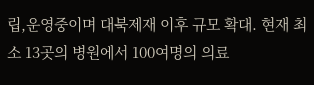립,운영중이며 대북제재 이후 규모 확대. 현재 최소 13곳의 병원에서 100여명의 의료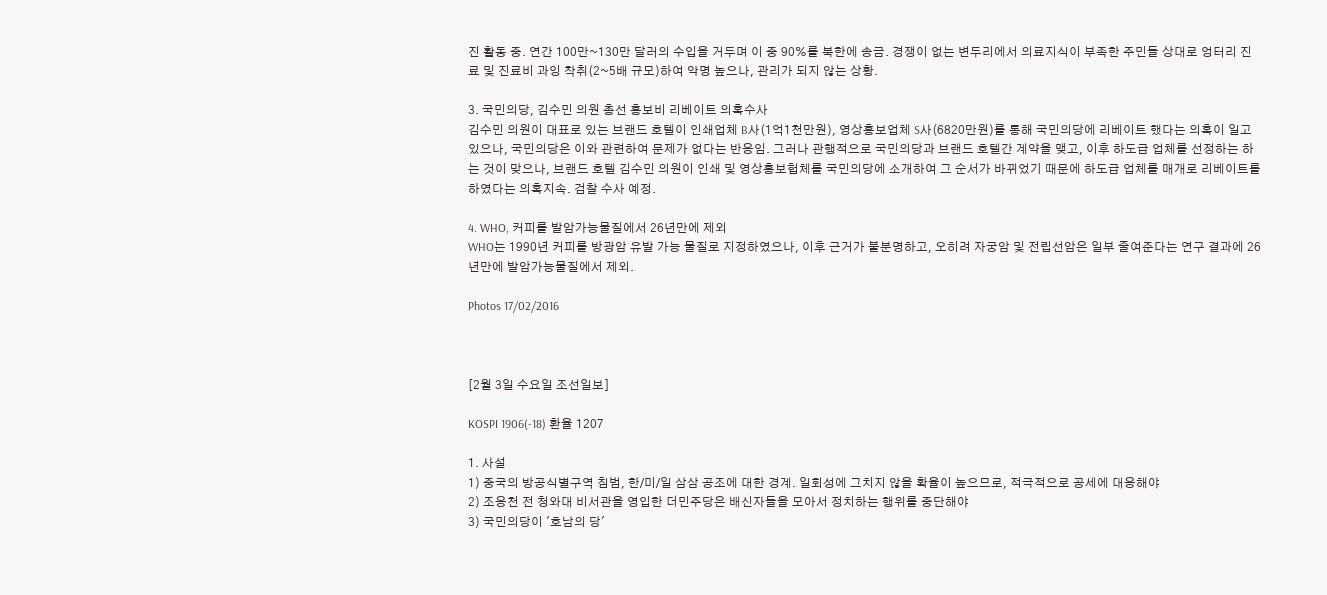진 활동 중. 연간 100만~130만 달러의 수입을 거두며 이 중 90%를 북한에 송금. 경쟁이 없는 변두리에서 의료지식이 부족한 주민들 상대로 엉터리 진료 및 진료비 과잉 착취(2~5배 규모)하여 악명 높으나, 관리가 되지 않는 상황.

3. 국민의당, 김수민 의원 총선 홍보비 리베이트 의혹수사
김수민 의원이 대표로 있는 브랜드 호텔이 인쇄업체 B사(1억1천만원), 영상홍보업체 S사(6820만원)를 통해 국민의당에 리베이트 했다는 의혹이 일고 있으나, 국민의당은 이와 관련하여 문제가 없다는 반응임. 그러나 관행적으로 국민의당과 브랜드 호텔간 계약을 맺고, 이후 하도급 업체를 선정하는 하는 것이 맞으나, 브랜드 호텔 김수민 의원이 인쇄 및 영상홍보헙체를 국민의당에 소개하여 그 순서가 바뀌었기 때문에 하도급 업체를 매개로 리베이트를 하였다는 의혹지속. 검찰 수사 예정.

4. WHO, 커피를 발암가능물질에서 26년만에 제외
WHO는 1990년 커피를 방광암 유발 가능 물질로 지정하였으나, 이후 근거가 불분명하고, 오히려 자궁암 및 전립선암은 일부 줄여준다는 연구 결과에 26년만에 발암가능물질에서 제외.

Photos 17/02/2016



[2월 3일 수요일 조선일보]

KOSPI 1906(-18) 환율 1207

1. 사설
1) 중국의 방공식별구역 침범, 한/미/일 삼삼 공조에 대한 경계. 일회성에 그치지 않을 확율이 높으므로, 적극적으로 공세에 대응해야
2) 조응천 전 청와대 비서관을 영입한 더민주당은 배신자들을 모아서 정치하는 행위를 중단해야
3) 국민의당이 '호남의 당'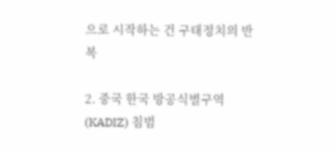으로 시작하는 건 구태정치의 반복

2. 중국 한국 방공식별구역(KADIZ) 침범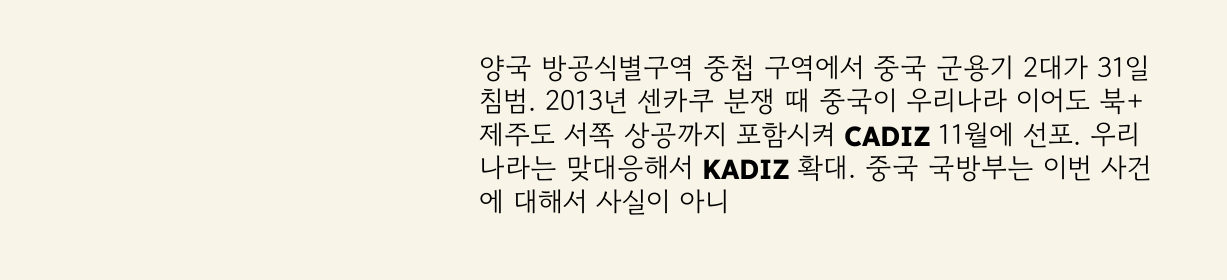양국 방공식별구역 중첩 구역에서 중국 군용기 2대가 31일 침범. 2013년 센카쿠 분쟁 때 중국이 우리나라 이어도 북+제주도 서쪽 상공까지 포함시켜 CADIZ 11월에 선포. 우리나라는 맞대응해서 KADIZ 확대. 중국 국방부는 이번 사건에 대해서 사실이 아니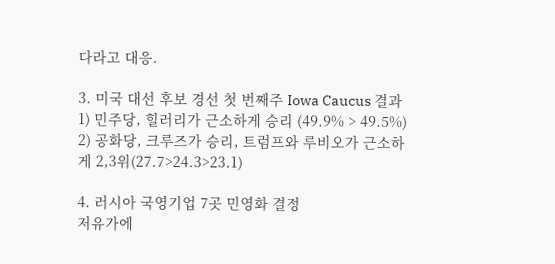다라고 대응.

3. 미국 대선 후보 경선 첫 번째주 Iowa Caucus 결과
1) 민주당, 힐러리가 근소하게 승리 (49.9% > 49.5%)
2) 공화당, 크루즈가 승리, 트럼프와 루비오가 근소하게 2,3위(27.7>24.3>23.1)

4. 러시아 국영기업 7곳 민영화 결정
저유가에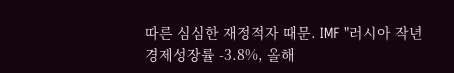따른 심심한 재정적자 때문. IMF "러시아 작년 경제성장률 -3.8%, 올해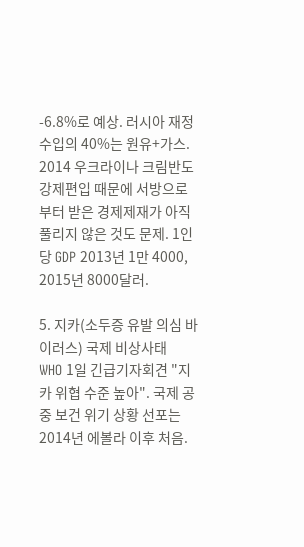-6.8%로 예상. 러시아 재정 수입의 40%는 원유+가스. 2014 우크라이나 크림반도 강제편입 때문에 서방으로부터 받은 경제제재가 아직 풀리지 않은 것도 문제. 1인당 GDP 2013년 1만 4000, 2015년 8000달러.

5. 지카(소두증 유발 의심 바이러스) 국제 비상사태
WHO 1일 긴급기자회견 "지카 위협 수준 높아". 국제 공중 보건 위기 상황 선포는 2014년 에볼라 이후 처음.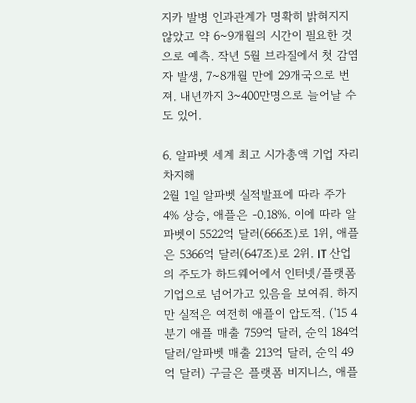지카 발병 인과관계가 명확히 밝혀지지 않았고 약 6~9개월의 시간이 필요한 것으로 예측. 작년 5월 브라질에서 첫 감염자 발생, 7~8개월 만에 29개국으로 번져. 내년까지 3~400만명으로 늘어날 수도 있어.

6. 알파벳 세계 최고 시가총액 기업 자리 차지해
2월 1일 알파벳 실적발표에 따라 주가 4% 상승, 애플은 -0.18%. 이에 따라 알파벳이 5522억 달러(666조)로 1위, 애플은 5366억 달러(647조)로 2위. IT 산업의 주도가 하드웨어에서 인터넷/플랫폼 기업으로 넘어가고 있음을 보여줘. 하지만 실적은 여전히 애플이 압도적. ('15 4분기 애플 매출 759억 달러, 순익 184억 달러/알파벳 매출 213억 달러, 순익 49억 달러) 구글은 플랫폼 비지니스, 애플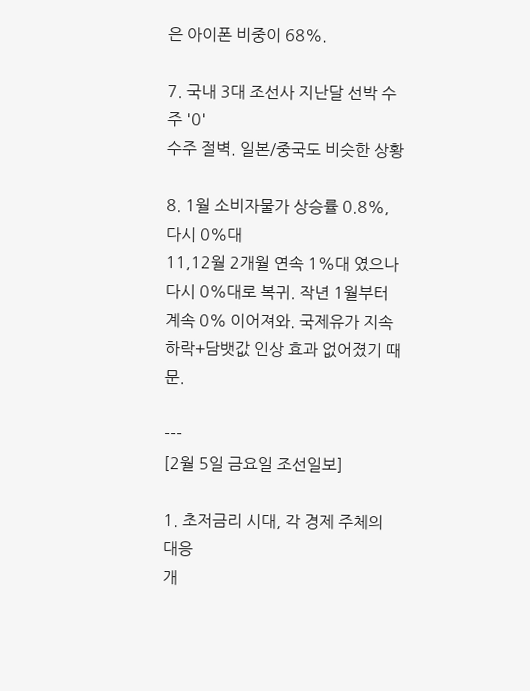은 아이폰 비중이 68%.

7. 국내 3대 조선사 지난달 선박 수주 '0'
수주 절벽. 일본/중국도 비슷한 상황

8. 1월 소비자물가 상승률 0.8%, 다시 0%대
11,12월 2개월 연속 1%대 였으나 다시 0%대로 복귀. 작년 1월부터 계속 0% 이어져와. 국제유가 지속하락+담뱃값 인상 효과 없어졌기 때문.

---
[2월 5일 금요일 조선일보]

1. 초저금리 시대, 각 경제 주체의 대응
개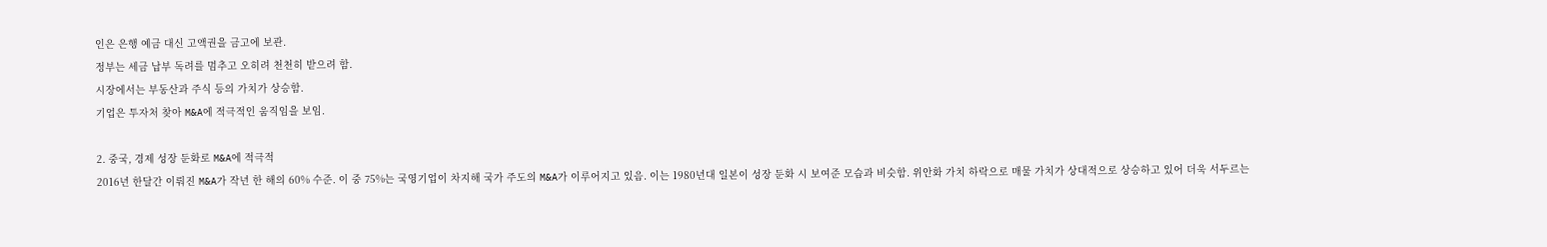인은 은행 예금 대신 고액권을 금고에 보관.
정부는 세금 납부 독려를 멈추고 오히려 천천히 받으려 함.
시장에서는 부동산과 주식 등의 가치가 상승함.
기업은 투자처 찾아 M&A에 적극적인 움직임을 보임.

2. 중국, 경제 성장 둔화로 M&A에 적극적
2016년 한달간 이뤄진 M&A가 작년 한 해의 60% 수준. 이 중 75%는 국영기업이 차지해 국가 주도의 M&A가 이루어지고 있음. 이는 1980년대 일본이 성장 둔화 시 보여준 모습과 비슷함. 위안화 가치 하락으로 매물 가치가 상대적으로 상승하고 있어 더욱 서두르는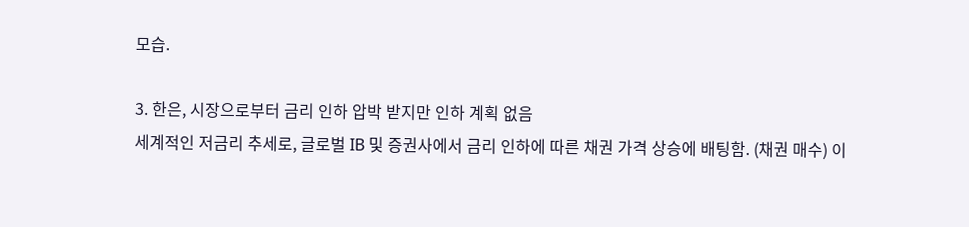모습.

3. 한은, 시장으로부터 금리 인하 압박 받지만 인하 계획 없음
세계적인 저금리 추세로, 글로벌 IB 및 증권사에서 금리 인하에 따른 채권 가격 상승에 배팅함. (채권 매수) 이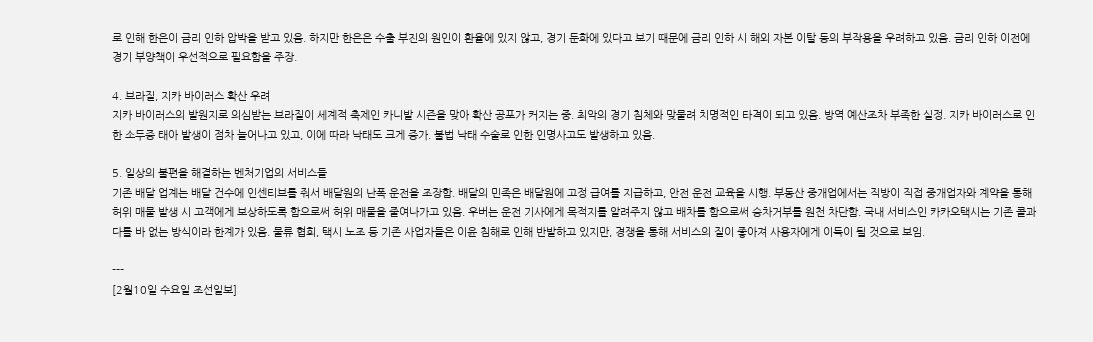로 인해 한은이 금리 인하 압박을 받고 있음. 하지만 한은은 수출 부진의 원인이 환율에 있지 않고, 경기 둔화에 있다고 보기 때문에 금리 인하 시 해외 자본 이탈 등의 부작용을 우려하고 있음. 금리 인하 이전에 경기 부양책이 우선적으로 필요함을 주장.

4. 브라질, 지카 바이러스 확산 우려
지카 바이러스의 발원지로 의심받는 브라질이 세계적 축제인 카니발 시즌을 맞아 확산 공포가 커지는 중. 최악의 경기 침체와 맞물려 치명적인 타격이 되고 있음. 방역 예산조차 부족한 실정. 지카 바이러스로 인한 소두증 태아 발생이 점차 늘어나고 있고, 이에 따라 낙태도 크게 증가. 불법 낙태 수술로 인한 인명사고도 발생하고 있음.

5. 일상의 불편을 해결하는 벤처기업의 서비스들
기존 배달 업계는 배달 건수에 인센티브를 줘서 배달원의 난폭 운전을 조장함. 배달의 민족은 배달원에 고정 급여를 지급하고, 안전 운전 교육을 시행. 부동산 중개업에서는 직방이 직접 중개업자와 계약을 통해 허위 매물 발생 시 고객에게 보상하도록 함으로써 허위 매물을 줄여나가고 있음. 우버는 운전 기사에게 목적지를 알려주지 않고 배차를 함으로써 승차거부를 원천 차단함. 국내 서비스인 카카오택시는 기존 콜과 다를 바 없는 방식이라 한계가 있음. 물류 협회, 택시 노조 등 기존 사업자들은 이윤 침해로 인해 반발하고 있지만, 경쟁을 통해 서비스의 질이 좋아져 사용자에게 이득이 될 것으로 보임.

---
[2월10일 수요일 조선일보]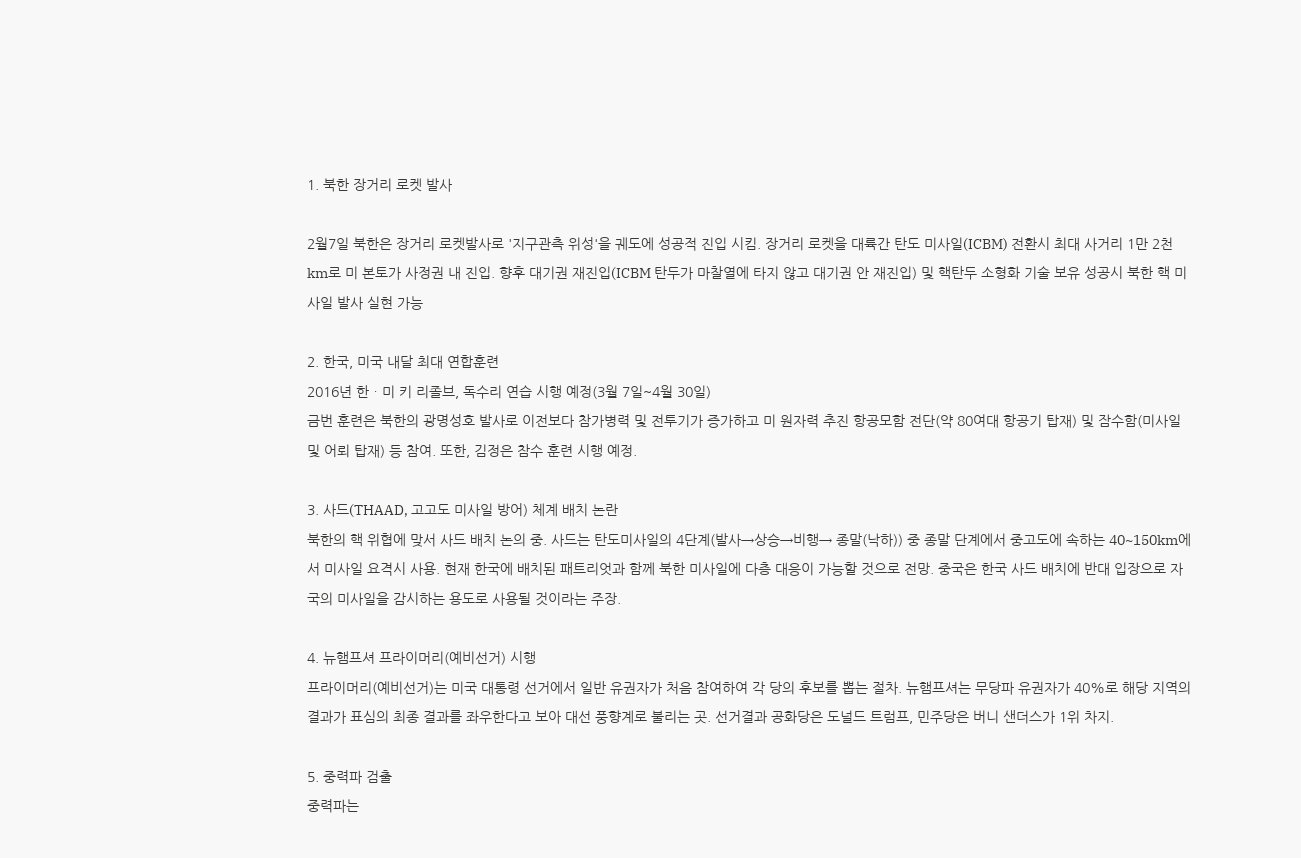1. 북한 장거리 로켓 발사

2월7일 북한은 장거리 로켓발사로 '지구관측 위성'을 궤도에 성공적 진입 시킴. 장거리 로켓을 대륙간 탄도 미사일(ICBM) 전환시 최대 사거리 1만 2천km로 미 본토가 사정권 내 진입. 향후 대기권 재진입(ICBM 탄두가 마찰열에 타지 않고 대기권 안 재진입) 및 핵탄두 소형화 기술 보유 성공시 북한 핵 미사일 발사 실현 가능

2. 한국, 미국 내달 최대 연합훈련
2016년 한ㆍ미 키 리졸브, 독수리 연습 시행 예정(3월 7일~4월 30일)
금번 훈련은 북한의 광명성호 발사로 이전보다 참가병력 및 전투기가 증가하고 미 원자력 추진 항공모함 전단(약 80여대 항공기 탑재) 및 잠수함(미사일 및 어뢰 탑재) 등 참여. 또한, 김정은 참수 훈련 시행 예정.

3. 사드(THAAD, 고고도 미사일 방어) 체계 배치 논란
북한의 핵 위협에 맞서 사드 배치 논의 중. 사드는 탄도미사일의 4단계(발사→상승→비행→ 종말(낙하)) 중 종말 단계에서 중고도에 속하는 40~150km에서 미사일 요격시 사용. 현재 한국에 배치된 패트리엇과 함께 북한 미사일에 다층 대응이 가능할 것으로 전망. 중국은 한국 사드 배치에 반대 입장으로 자국의 미사일을 감시하는 용도로 사용될 것이라는 주장.

4. 뉴햄프셔 프라이머리(예비선거) 시행
프라이머리(예비선거)는 미국 대통령 선거에서 일반 유권자가 처음 참여하여 각 당의 후보를 뽑는 절차. 뉴햄프셔는 무당파 유권자가 40%로 해당 지역의 결과가 표심의 최종 결과를 좌우한다고 보아 대선 풍향계로 불리는 곳. 선거결과 공화당은 도널드 트럼프, 민주당은 버니 샌더스가 1위 차지.

5. 중력파 검출
중력파는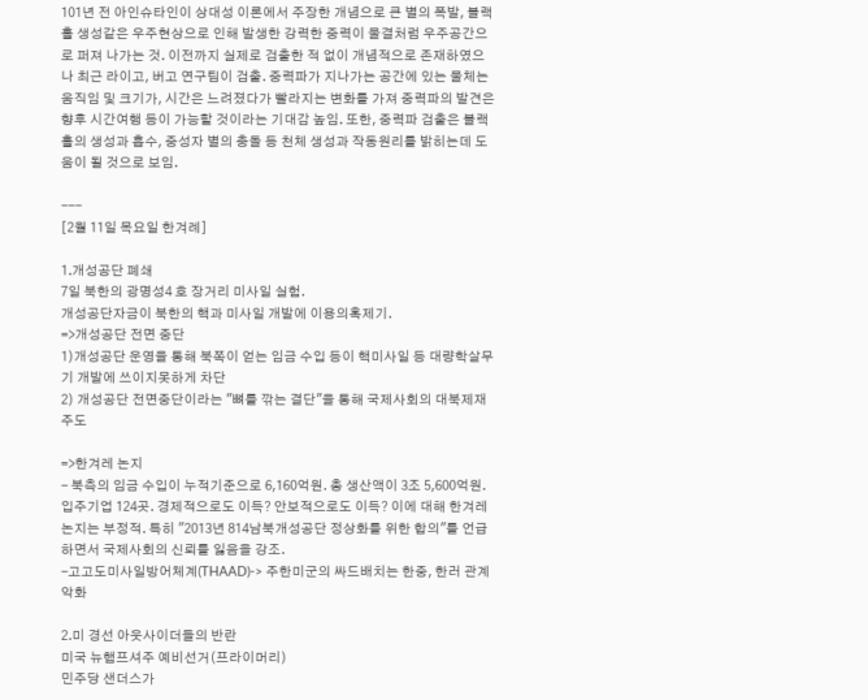101년 전 아인슈타인이 상대성 이론에서 주장한 개념으로 큰 별의 폭발, 블랙홀 생성같은 우주현상으로 인해 발생한 강력한 중력이 물결처럼 우주공간으로 퍼져 나가는 것. 이전까지 실제로 검출한 적 없이 개념적으로 존재하였으나 최근 라이고, 버고 연구팀이 검출. 중력파가 지나가는 공간에 있는 물체는 움직임 및 크기가, 시간은 느려졌다가 빨라지는 변화를 가져 중력파의 발견은 향후 시간여행 등이 가능할 것이라는 기대감 높임. 또한, 중력파 검출은 블랙홀의 생성과 흡수, 중성자 별의 충돌 등 천체 생성과 작동원리를 밝히는데 도움이 될 것으로 보임.

---
[2월 11일 목요일 한겨례]

1.개성공단 폐쇄
7일 북한의 광명성4 호 장거리 미사일 실험.
개성공단자금이 북한의 핵과 미사일 개발에 이용의혹제기.
=>개성공단 전면 중단
1)개성공단 운영을 통해 북쪽이 얻는 임금 수입 등이 핵미사일 등 대량학살무기 개발에 쓰이지못하게 차단
2) 개성공단 전면중단이라는 "뼈를 깎는 결단"을 통해 국제사회의 대북제재 주도

=>한겨레 논지
- 북측의 임금 수입이 누적기준으로 6,160억원. 총 생산액이 3조 5,600억원. 입주기업 124곳. 경제적으로도 이득? 안보적으로도 이득? 이에 대해 한겨레 논지는 부정적. 특히 "2013년 814남북개성공단 정상화를 위한 합의"를 언급하면서 국제사회의 신뢰를 잃음을 강조.
-고고도미사일방어체계(THAAD)-> 주한미군의 싸드배치는 한중, 한러 관계 악화

2.미 경선 아웃사이더들의 반란
미국 뉴햄프셔주 예비선거(프라이머리)
민주당 샌더스가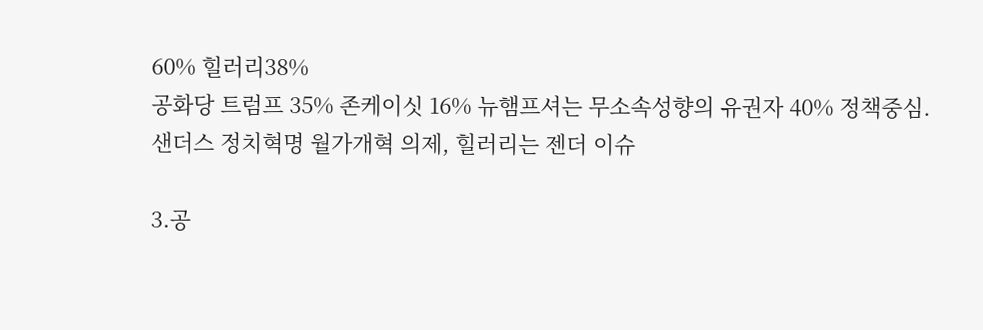60% 힐러리38%
공화당 트럼프 35% 존케이싯 16% 뉴햄프셔는 무소속성향의 유권자 40% 정책중심.
샌더스 정치혁명 월가개혁 의제, 힐러리는 젠더 이슈

3.공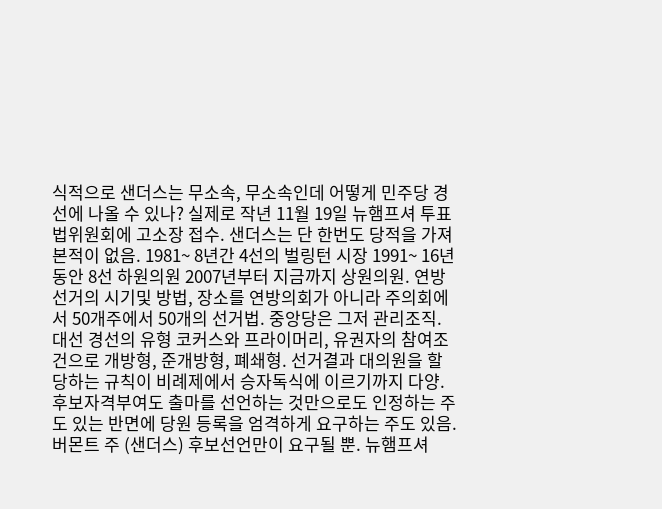식적으로 샌더스는 무소속, 무소속인데 어떻게 민주당 경선에 나올 수 있나? 실제로 작년 11월 19일 뉴햄프셔 투표법위원회에 고소장 접수. 샌더스는 단 한번도 당적을 가져본적이 없음. 1981~ 8년간 4선의 벌링턴 시장 1991~ 16년동안 8선 하원의원 2007년부터 지금까지 상원의원. 연방선거의 시기및 방법, 장소를 연방의회가 아니라 주의회에서 50개주에서 50개의 선거법. 중앙당은 그저 관리조직. 대선 경선의 유형 코커스와 프라이머리, 유권자의 참여조건으로 개방형, 준개방형, 폐쇄형. 선거결과 대의원을 할당하는 규칙이 비례제에서 승자독식에 이르기까지 다양. 후보자격부여도 출마를 선언하는 것만으로도 인정하는 주도 있는 반면에 당원 등록을 엄격하게 요구하는 주도 있음. 버몬트 주 (샌더스) 후보선언만이 요구될 뿐. 뉴햄프셔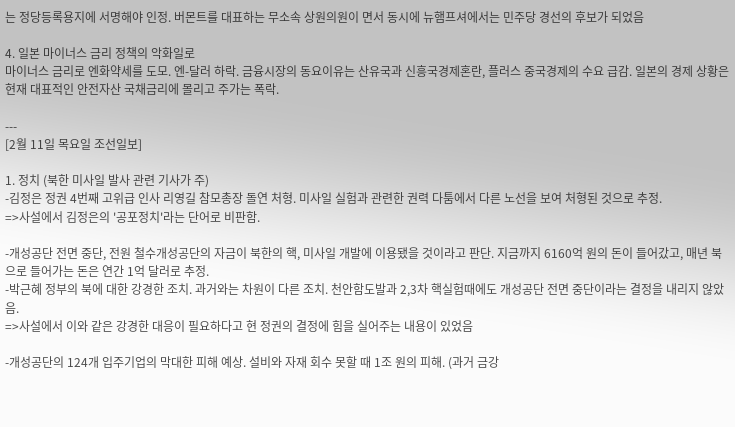는 정당등록용지에 서명해야 인정. 버몬트를 대표하는 무소속 상원의원이 면서 동시에 뉴햄프셔에서는 민주당 경선의 후보가 되었음

4. 일본 마이너스 금리 정책의 악화일로
마이너스 금리로 엔화약세를 도모. 엔-달러 하락. 금융시장의 동요이유는 산유국과 신흥국경제혼란, 플러스 중국경제의 수요 급감. 일본의 경제 상황은 현재 대표적인 안전자산 국채금리에 몰리고 주가는 폭락.

---
[2월 11일 목요일 조선일보]

1. 정치 (북한 미사일 발사 관련 기사가 주)
-김정은 정권 4번째 고위급 인사 리영길 참모총장 돌연 처형. 미사일 실험과 관련한 권력 다툼에서 다른 노선을 보여 처형된 것으로 추정.
=>사설에서 김정은의 '공포정치'라는 단어로 비판함.

-개성공단 전면 중단, 전원 철수개성공단의 자금이 북한의 핵, 미사일 개발에 이용됐을 것이라고 판단. 지금까지 6160억 원의 돈이 들어갔고, 매년 북으로 들어가는 돈은 연간 1억 달러로 추정.
-박근혜 정부의 북에 대한 강경한 조치. 과거와는 차원이 다른 조치. 천안함도발과 2,3차 핵실험때에도 개성공단 전면 중단이라는 결정을 내리지 않았음.
=>사설에서 이와 같은 강경한 대응이 필요하다고 현 정권의 결정에 힘을 실어주는 내용이 있었음

-개성공단의 124개 입주기업의 막대한 피해 예상. 설비와 자재 회수 못할 때 1조 원의 피해. (과거 금강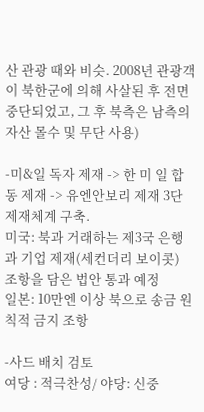산 관광 때와 비슷. 2008년 관광객이 북한군에 의해 사살된 후 전면 중단되었고, 그 후 북측은 남측의 자산 몰수 및 무단 사용)

-미&일 독자 제재 -> 한 미 일 합동 제재 -> 유엔안보리 제재 3단 제재체계 구축.
미국: 북과 거래하는 제3국 은행과 기업 제재(세컨더리 보이콧) 조항을 담은 법안 통과 예정
일본: 10만엔 이상 북으로 송금 원칙적 금지 조항

-사드 배치 검토
여당 : 적극찬성/ 야당: 신중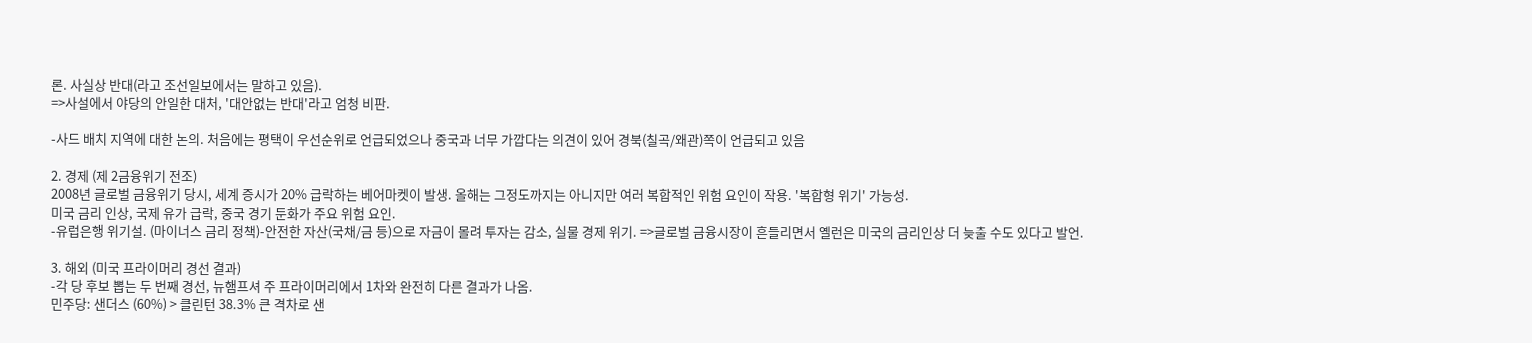론. 사실상 반대(라고 조선일보에서는 말하고 있음).
=>사설에서 야당의 안일한 대처, '대안없는 반대'라고 엄청 비판.

-사드 배치 지역에 대한 논의. 처음에는 평택이 우선순위로 언급되었으나 중국과 너무 가깝다는 의견이 있어 경북(칠곡/왜관)쪽이 언급되고 있음

2. 경제 (제 2금융위기 전조)
2008년 글로벌 금융위기 당시, 세계 증시가 20% 급락하는 베어마켓이 발생. 올해는 그정도까지는 아니지만 여러 복합적인 위험 요인이 작용. '복합형 위기' 가능성.
미국 금리 인상, 국제 유가 급락, 중국 경기 둔화가 주요 위험 요인.
-유럽은행 위기설. (마이너스 금리 정책)-안전한 자산(국채/금 등)으로 자금이 몰려 투자는 감소, 실물 경제 위기. =>글로벌 금융시장이 흔들리면서 옐런은 미국의 금리인상 더 늦출 수도 있다고 발언.

3. 해외 (미국 프라이머리 경선 결과)
-각 당 후보 뽑는 두 번째 경선, 뉴햄프셔 주 프라이머리에서 1차와 완전히 다른 결과가 나옴.
민주당: 샌더스 (60%) > 클린턴 38.3% 큰 격차로 샌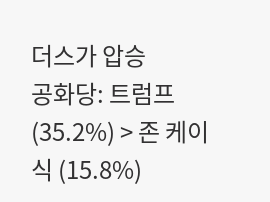더스가 압승
공화당: 트럼프 (35.2%) > 존 케이식 (15.8%)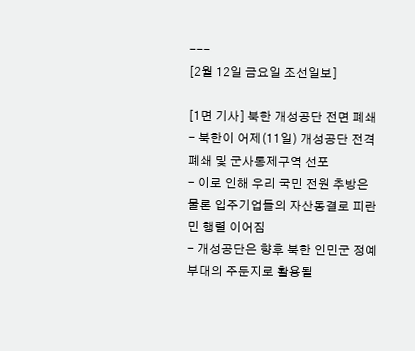---
[2월 12일 금요일 조선일보]

[1면 기사] 북한 개성공단 전면 폐쇄
- 북한이 어제(11일) 개성공단 전격 폐쇄 및 군사통제구역 선포
- 이로 인해 우리 국민 전원 추방은 물론 입주기업들의 자산동결로 피란민 행렬 이어짐
- 개성공단은 향후 북한 인민군 정예부대의 주둔지로 활용될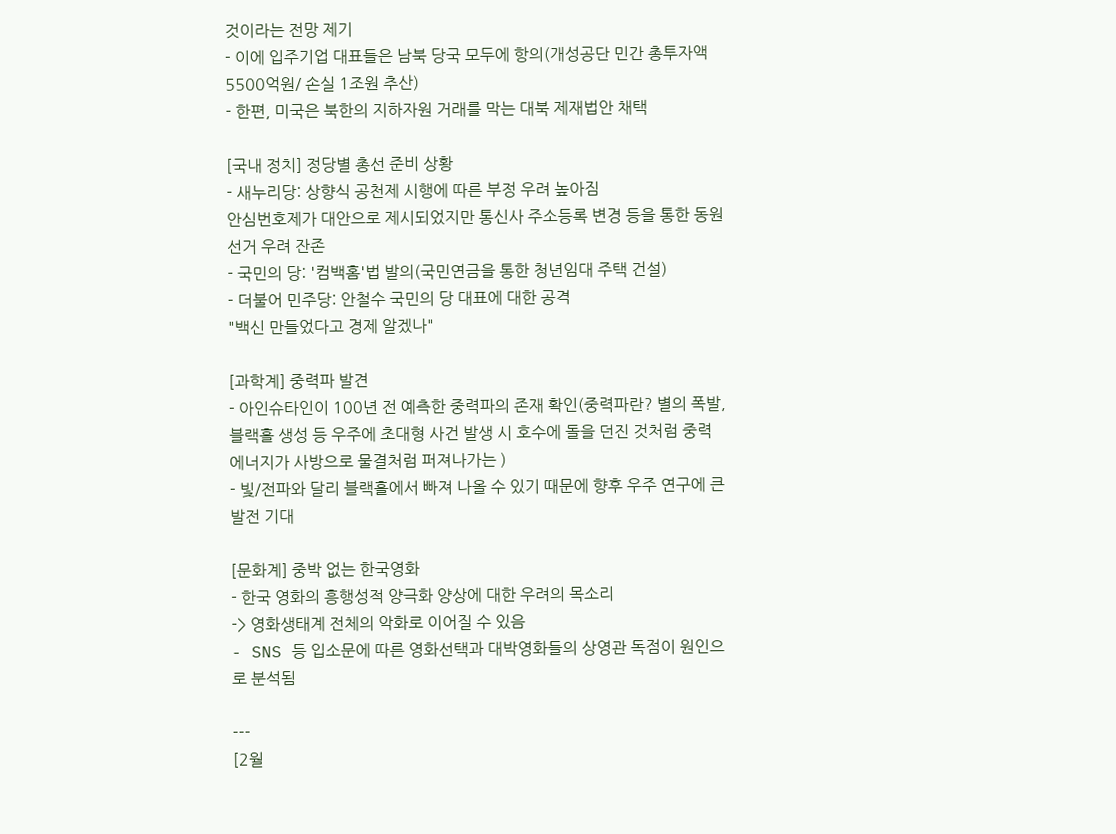것이라는 전망 제기
- 이에 입주기업 대표들은 남북 당국 모두에 항의(개성공단 민간 총투자액 5500억원/ 손실 1조원 추산)
- 한편, 미국은 북한의 지하자원 거래를 막는 대북 제재법안 채택

[국내 정치] 정당별 총선 준비 상황
- 새누리당: 상향식 공천제 시행에 따른 부정 우려 높아짐
안심번호제가 대안으로 제시되었지만 통신사 주소등록 변경 등을 통한 동원선거 우려 잔존
- 국민의 당: '컴백홈'법 발의(국민연금을 통한 청년임대 주택 건설)
- 더불어 민주당: 안철수 국민의 당 대표에 대한 공격
"백신 만들었다고 경제 알겠나"

[과학계] 중력파 발견
- 아인슈타인이 100년 전 예측한 중력파의 존재 확인(중력파란? 별의 폭발, 블랙홀 생성 등 우주에 초대형 사건 발생 시 호수에 돌을 던진 것처럼 중력 에너지가 사방으로 물결처럼 퍼져나가는 )
- 빛/전파와 달리 블랙홀에서 빠져 나올 수 있기 때문에 향후 우주 연구에 큰 발전 기대

[문화계] 중박 없는 한국영화
- 한국 영화의 흥행성적 양극화 양상에 대한 우려의 목소리
-> 영화생태계 전체의 악화로 이어질 수 있음
- SNS 등 입소문에 따른 영화선택과 대박영화들의 상영관 독점이 원인으로 분석됨

---
[2월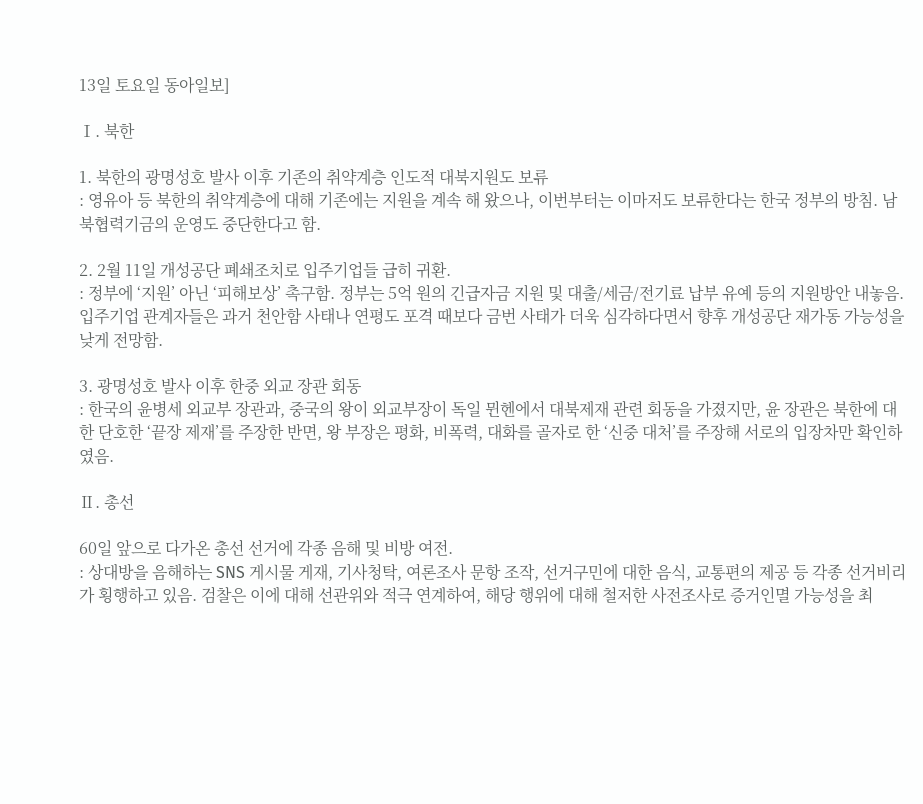13일 토요일 동아일보]

Ⅰ. 북한

1. 북한의 광명성호 발사 이후 기존의 취약계층 인도적 대북지원도 보류
: 영유아 등 북한의 취약계층에 대해 기존에는 지원을 계속 해 왔으나, 이번부터는 이마저도 보류한다는 한국 정부의 방침. 남북협력기금의 운영도 중단한다고 함.

2. 2월 11일 개성공단 폐쇄조치로 입주기업들 급히 귀환.
: 정부에 ‘지원’ 아닌 ‘피해보상’ 촉구함. 정부는 5억 원의 긴급자금 지원 및 대출/세금/전기료 납부 유예 등의 지원방안 내놓음. 입주기업 관계자들은 과거 천안함 사태나 연평도 포격 때보다 금번 사태가 더욱 심각하다면서 향후 개성공단 재가동 가능성을 낮게 전망함.

3. 광명성호 발사 이후 한중 외교 장관 회동
: 한국의 윤병세 외교부 장관과, 중국의 왕이 외교부장이 독일 뮌헨에서 대북제재 관련 회동을 가졌지만, 윤 장관은 북한에 대한 단호한 ‘끝장 제재’를 주장한 반면, 왕 부장은 평화, 비폭력, 대화를 골자로 한 ‘신중 대처’를 주장해 서로의 입장차만 확인하였음.

Ⅱ. 총선

60일 앞으로 다가온 총선 선거에 각종 음해 및 비방 여전.
: 상대방을 음해하는 SNS 게시물 게재, 기사청탁, 여론조사 문항 조작, 선거구민에 대한 음식, 교통편의 제공 등 각종 선거비리가 횡행하고 있음. 검찰은 이에 대해 선관위와 적극 연계하여, 해당 행위에 대해 철저한 사전조사로 증거인멸 가능성을 최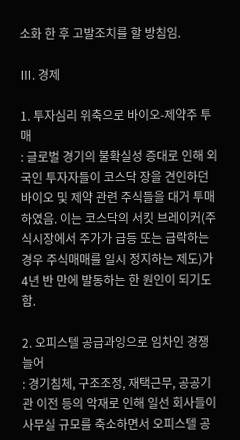소화 한 후 고발조치를 할 방침임.

Ⅲ. 경제

1. 투자심리 위축으로 바이오-제약주 투매
: 글로벌 경기의 불확실성 증대로 인해 외국인 투자자들이 코스닥 장을 견인하던 바이오 및 제약 관련 주식들을 대거 투매하였음. 이는 코스닥의 서킷 브레이커(주식시장에서 주가가 급등 또는 급락하는 경우 주식매매를 일시 정지하는 제도)가 4년 반 만에 발동하는 한 원인이 되기도 함.

2. 오피스텔 공급과잉으로 임차인 경쟁 늘어
: 경기침체, 구조조정, 재택근무, 공공기관 이전 등의 악재로 인해 일선 회사들이 사무실 규모를 축소하면서 오피스텔 공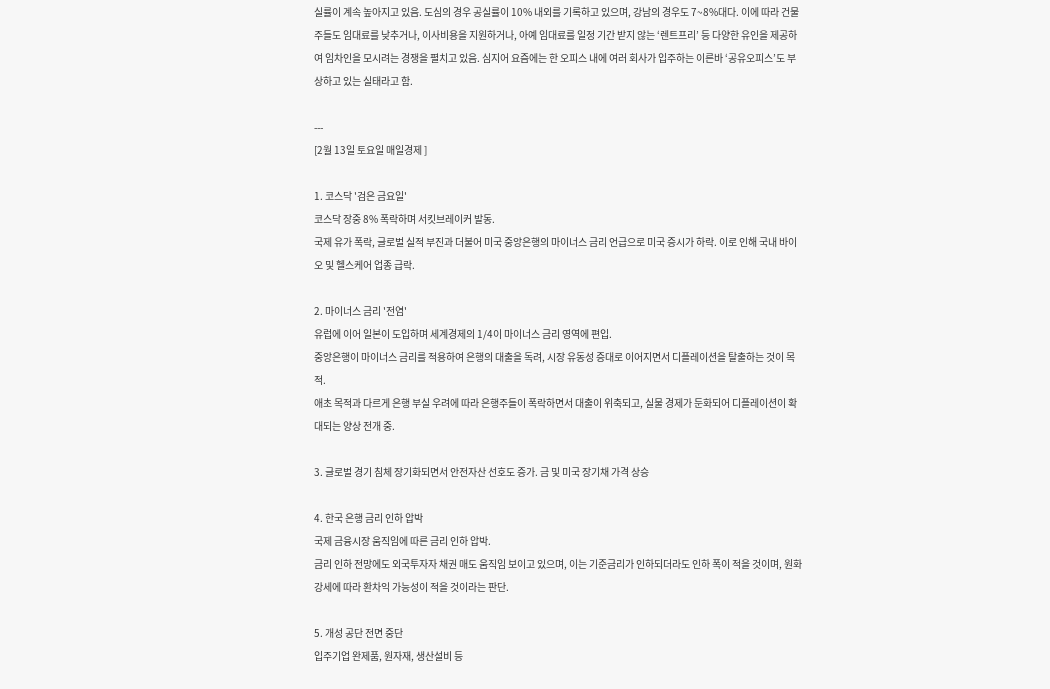실률이 계속 높아지고 있음. 도심의 경우 공실률이 10% 내외를 기록하고 있으며, 강남의 경우도 7~8%대다. 이에 따라 건물주들도 임대료를 낮추거나, 이사비용을 지원하거나, 아예 임대료를 일정 기간 받지 않는 ‘렌트프리’ 등 다양한 유인을 제공하여 임차인을 모시려는 경쟁을 펼치고 있음. 심지어 요즘에는 한 오피스 내에 여러 회사가 입주하는 이른바 ‘공유오피스’도 부상하고 있는 실태라고 함.

---
[2월 13일 토요일 매일경제 ]

1. 코스닥 '검은 금요일'
코스닥 장중 8% 폭락하며 서킷브레이커 발동.
국제 유가 폭락, 글로벌 실적 부진과 더불어 미국 중앙은행의 마이너스 금리 언급으로 미국 증시가 하락. 이로 인해 국내 바이오 및 헬스케어 업종 급락.

2. 마이너스 금리 '전염'
유럽에 이어 일본이 도입하며 세계경제의 1/4이 마이너스 금리 영역에 편입.
중앙은행이 마이너스 금리를 적용하여 은행의 대출을 독려, 시장 유동성 증대로 이어지면서 디플레이션을 탈출하는 것이 목적.
애초 목적과 다르게 은행 부실 우려에 따라 은행주들이 폭락하면서 대출이 위축되고, 실물 경제가 둔화되어 디플레이션이 확대되는 양상 전개 중.

3. 글로벌 경기 침체 장기화되면서 안전자산 선호도 증가. 금 및 미국 장기채 가격 상승

4. 한국 은행 금리 인하 압박
국제 금융시장 움직임에 따른 금리 인하 압박.
금리 인하 전망에도 외국투자자 채권 매도 움직임 보이고 있으며, 이는 기준금리가 인하되더라도 인하 폭이 적을 것이며, 원화 강세에 따라 환차익 가능성이 적을 것이라는 판단.

5. 개성 공단 전면 중단
입주기업 완제품, 원자재, 생산설비 등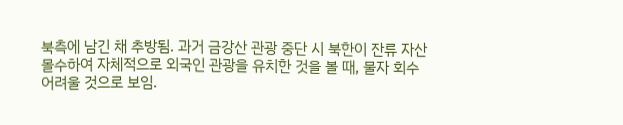북측에 남긴 채 추방됨. 과거 금강산 관광 중단 시 북한이 잔류 자산 몰수하여 자체적으로 외국인 관광을 유치한 것을 볼 때, 물자 회수 어려울 것으로 보임.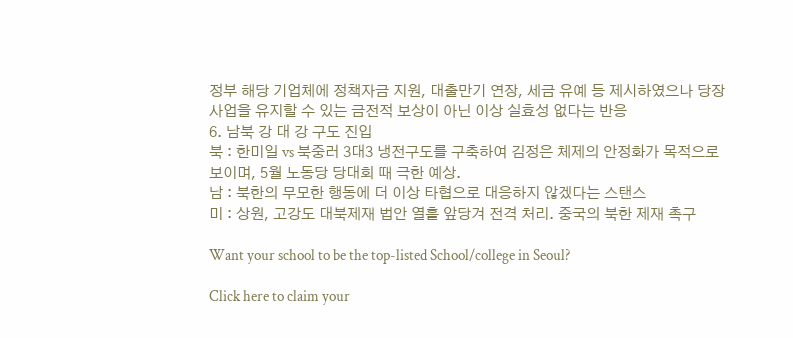정부 해당 기업체에 정책자금 지원, 대출만기 연장, 세금 유예 등 제시하였으나 당장 사업을 유지할 수 있는 금전적 보상이 아닌 이상 실효성 없다는 반응
6. 남북 강 대 강 구도 진입
북 : 한미일 vs 북중러 3대3 냉전구도를 구축하여 김정은 체제의 안정화가 목적으로 보이며, 5월 노동당 당대회 때 극한 예상.
남 : 북한의 무모한 행동에 더 이상 타협으로 대응하지 않겠다는 스탠스
미 : 상원, 고강도 대북제재 법안 열흘 앞당겨 전격 처리. 중국의 북한 제재 촉구

Want your school to be the top-listed School/college in Seoul?

Click here to claim your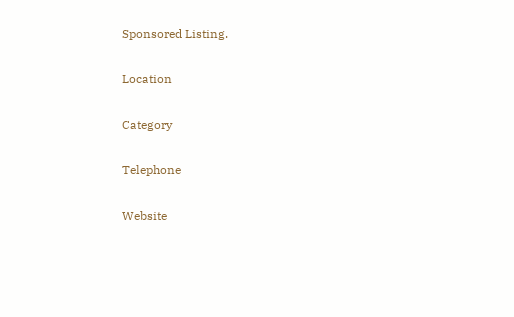Sponsored Listing.

Location

Category

Telephone

Website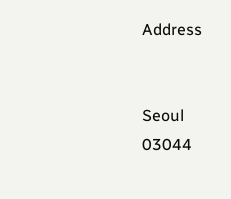Address


Seoul
03044